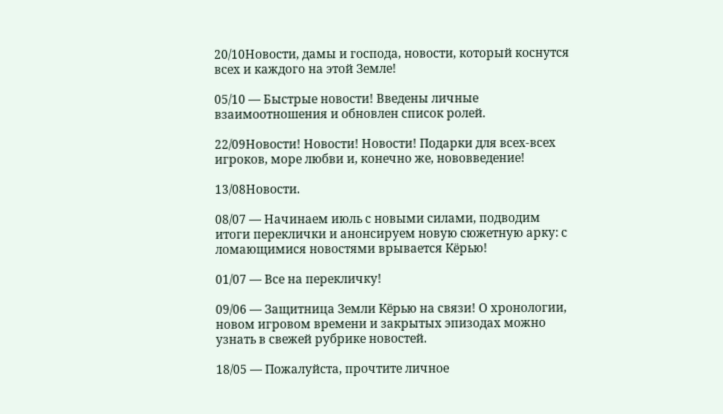20/10Новости, дамы и господа, новости, который коснутся всех и каждого на этой Земле!

05/10 — Быстрые новости! Введены личные взаимоотношения и обновлен список ролей.

22/09Новости! Новости! Новости! Подарки для всех-всех игроков, море любви и, конечно же, нововведение!

13/08Новости.

08/07 — Начинаем июль с новыми силами, подводим итоги переклички и анонсируем новую сюжетную арку: с ломающимися новостями врывается Кёрью!

01/07 — Все на перекличку!

09/06 — Защитница Земли Кёрью на связи! О хронологии, новом игровом времени и закрытых эпизодах можно узнать в свежей рубрике новостей.

18/05 — Пожалуйста, прочтите личное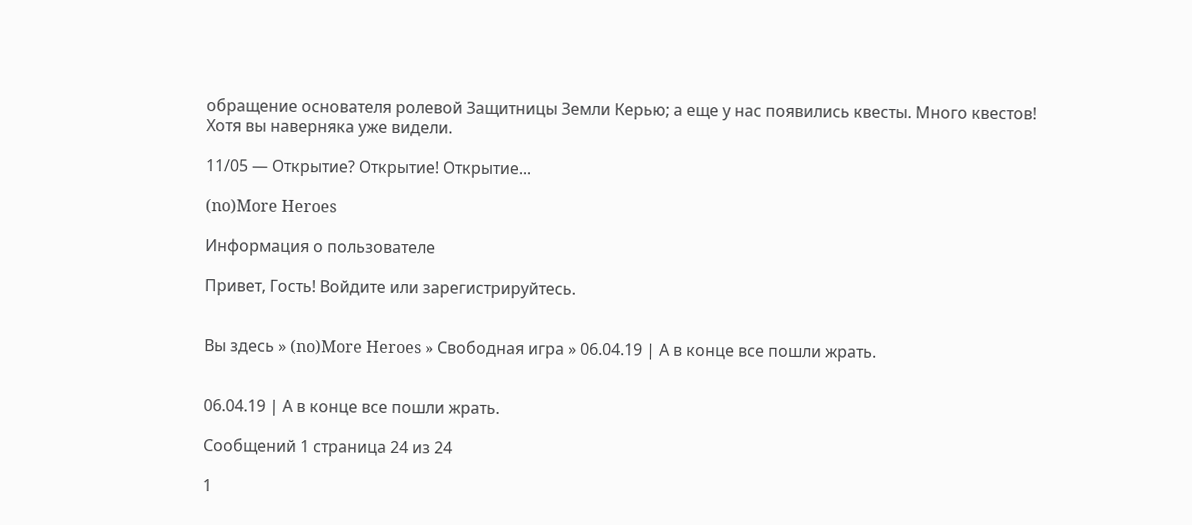обращение основателя ролевой Защитницы Земли Керью; а еще у нас появились квесты. Много квестов! Хотя вы наверняка уже видели.

11/05 — Открытие? Открытие! Открытие...

(no)More Heroes

Информация о пользователе

Привет, Гость! Войдите или зарегистрируйтесь.


Вы здесь » (no)More Heroes » Свободная игра » 06.04.19 | А в конце все пошли жрать.


06.04.19 | А в конце все пошли жрать.

Сообщений 1 страница 24 из 24

1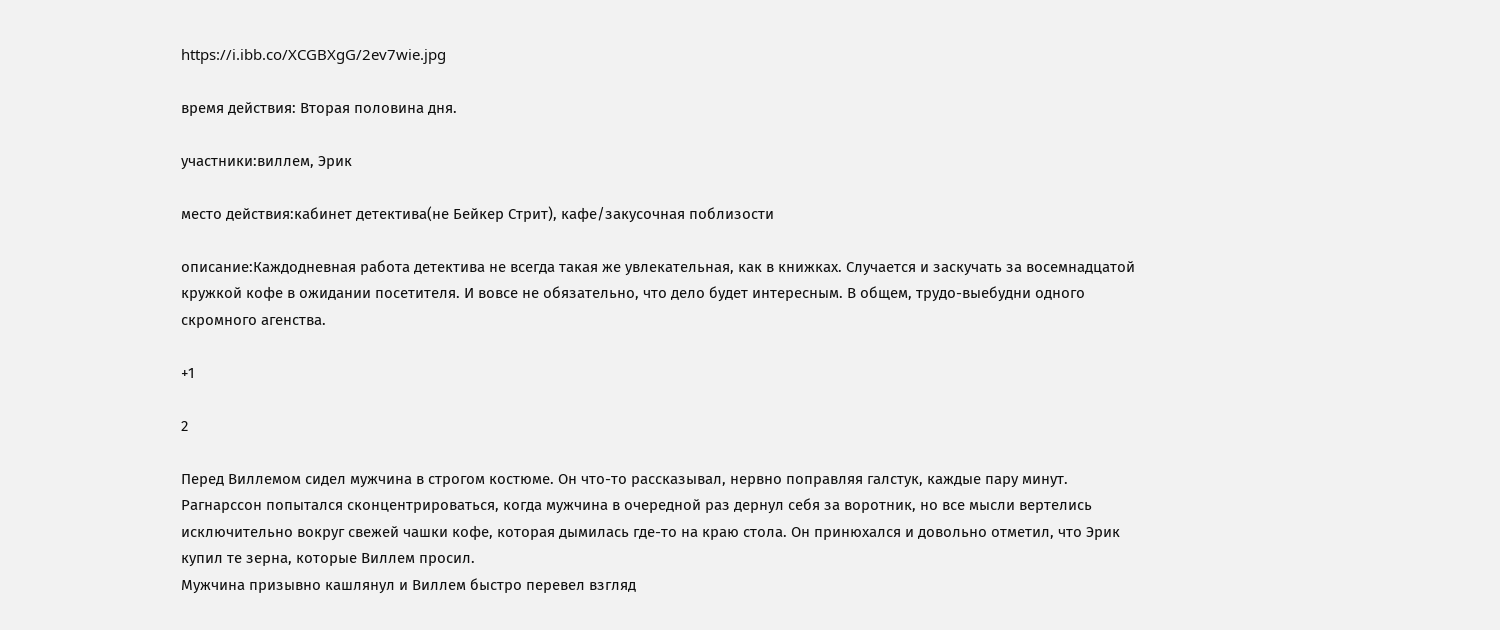https://i.ibb.co/XCGBXgG/2ev7wie.jpg

время действия: Вторая половина дня.

участники:виллем, Эрик

место действия:кабинет детектива(не Бейкер Стрит), кафе/закусочная поблизости

описание:Каждодневная работа детектива не всегда такая же увлекательная, как в книжках. Случается и заскучать за восемнадцатой кружкой кофе в ожидании посетителя. И вовсе не обязательно, что дело будет интересным. В общем, трудо-выебудни одного скромного агенства.

+1

2

Перед Виллемом сидел мужчина в строгом костюме. Он что-то рассказывал, нервно поправляя галстук, каждые пару минут. Рагнарссон попытался сконцентрироваться, когда мужчина в очередной раз дернул себя за воротник, но все мысли вертелись исключительно вокруг свежей чашки кофе, которая дымилась где-то на краю стола. Он принюхался и довольно отметил, что Эрик купил те зерна, которые Виллем просил.
Мужчина призывно кашлянул и Виллем быстро перевел взгляд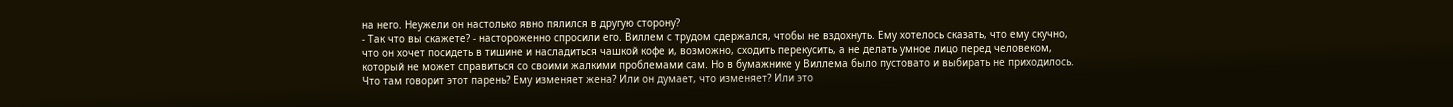на него. Неужели он настолько явно пялился в другую сторону?
- Так что вы скажете? - настороженно спросили его. Виллем с трудом сдержался, чтобы не вздохнуть. Ему хотелось сказать, что ему скучно, что он хочет посидеть в тишине и насладиться чашкой кофе и, возможно, сходить перекусить, а не делать умное лицо перед человеком, который не может справиться со своими жалкими проблемами сам. Но в бумажнике у Виллема было пустовато и выбирать не приходилось. Что там говорит этот парень? Ему изменяет жена? Или он думает, что изменяет? Или это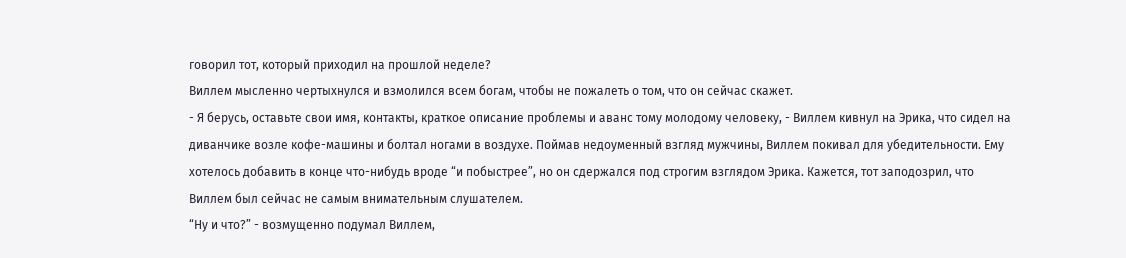говорил тот, который приходил на прошлой неделе?
Виллем мысленно чертыхнулся и взмолился всем богам, чтобы не пожалеть о том, что он сейчас скажет.
- Я берусь, оставьте свои имя, контакты, краткое описание проблемы и аванс тому молодому человеку, - Виллем кивнул на Эрика, что сидел на диванчике возле кофе-машины и болтал ногами в воздухе. Поймав недоуменный взгляд мужчины, Виллем покивал для убедительности. Ему хотелось добавить в конце что-нибудь вроде “и побыстрее”, но он сдержался под строгим взглядом Эрика. Кажется, тот заподозрил, что Виллем был сейчас не самым внимательным слушателем.
“Ну и что?” - возмущенно подумал Виллем,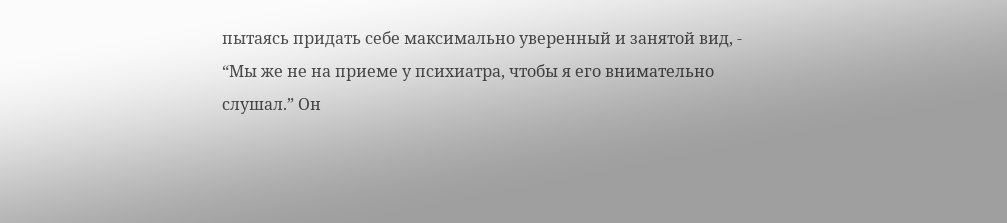пытаясь придать себе максимально уверенный и занятой вид, - “Мы же не на приеме у психиатра, чтобы я его внимательно слушал.” Он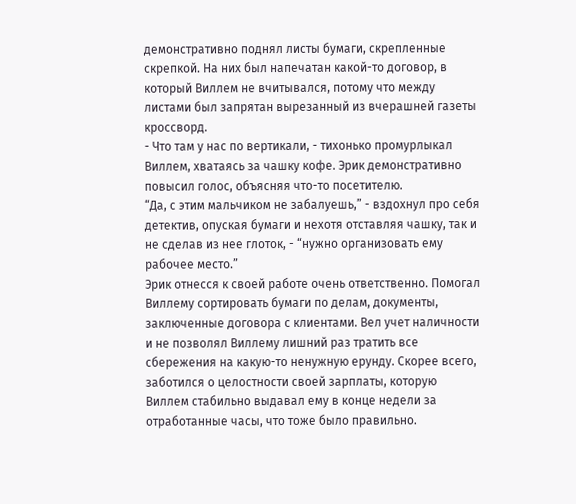демонстративно поднял листы бумаги, скрепленные скрепкой. На них был напечатан какой-то договор, в который Виллем не вчитывался, потому что между листами был запрятан вырезанный из вчерашней газеты кроссворд.
- Что там у нас по вертикали, - тихонько промурлыкал Виллем, хватаясь за чашку кофе. Эрик демонстративно повысил голос, объясняя что-то посетителю.
“Да, с этим мальчиком не забалуешь,” - вздохнул про себя детектив, опуская бумаги и нехотя отставляя чашку, так и не сделав из нее глоток, - “нужно организовать ему рабочее место.”
Эрик отнесся к своей работе очень ответственно. Помогал Виллему сортировать бумаги по делам, документы, заключенные договора с клиентами. Вел учет наличности и не позволял Виллему лишний раз тратить все сбережения на какую-то ненужную ерунду. Скорее всего, заботился о целостности своей зарплаты, которую Виллем стабильно выдавал ему в конце недели за отработанные часы, что тоже было правильно.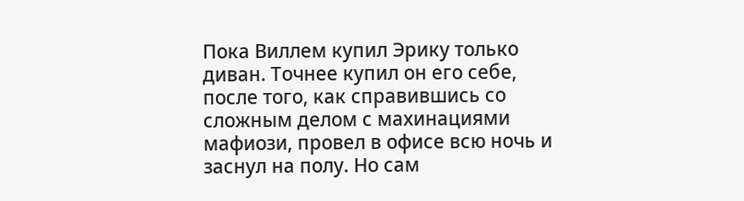Пока Виллем купил Эрику только диван. Точнее купил он его себе, после того, как справившись со сложным делом с махинациями мафиози, провел в офисе всю ночь и заснул на полу. Но сам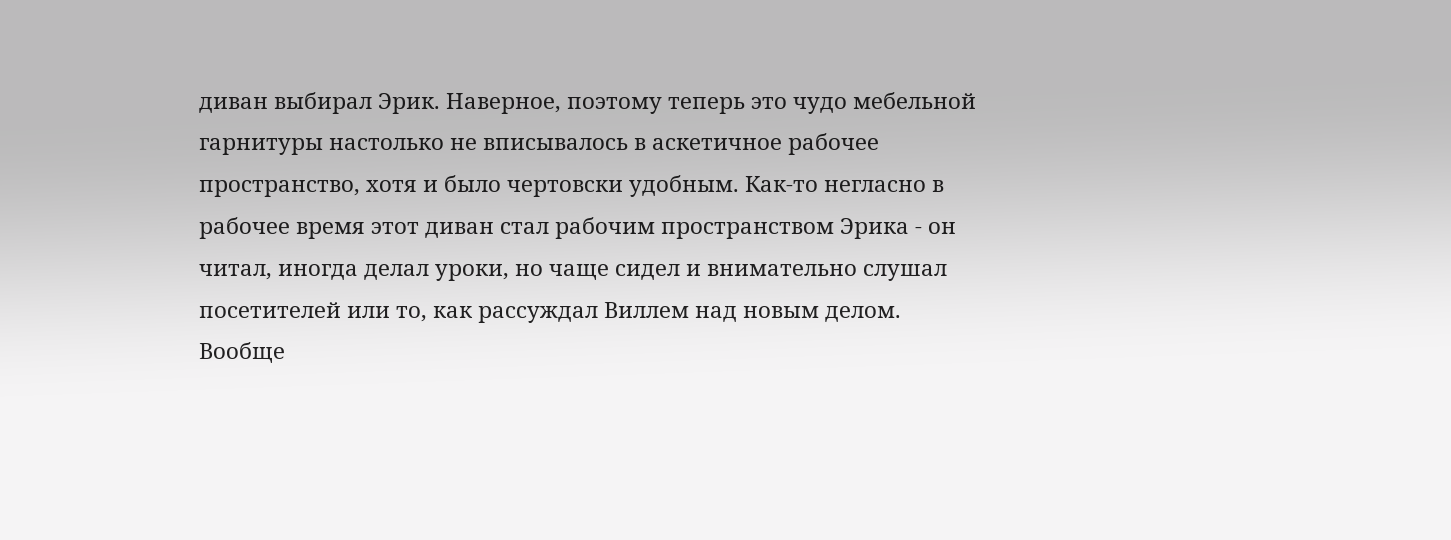диван выбирал Эрик. Наверное, поэтому теперь это чудо мебельной гарнитуры настолько не вписывалось в аскетичное рабочее пространство, хотя и было чертовски удобным. Как-то негласно в рабочее время этот диван стал рабочим пространством Эрика - он читал, иногда делал уроки, но чаще сидел и внимательно слушал посетителей или то, как рассуждал Виллем над новым делом.
Вообще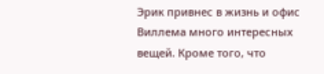Эрик привнес в жизнь и офис Виллема много интересных вещей. Кроме того, что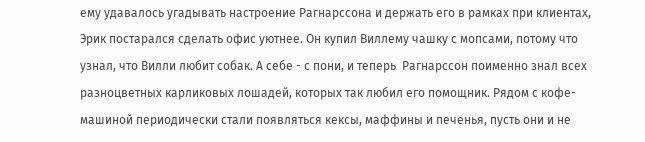ему удавалось угадывать настроение Рагнарссона и держать его в рамках при клиентах, Эрик постарался сделать офис уютнее. Он купил Виллему чашку с мопсами, потому что узнал, что Вилли любит собак. А себе - с пони, и теперь  Рагнарссон поименно знал всех разноцветных карликовых лошадей, которых так любил его помощник. Рядом с кофе-машиной периодически стали появляться кексы, маффины и печенья, пусть они и не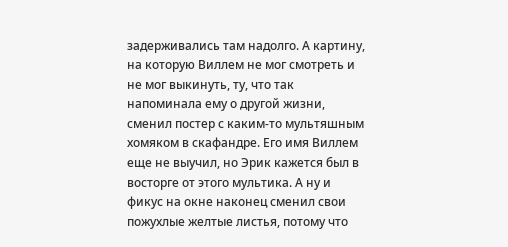задерживались там надолго. А картину, на которую Виллем не мог смотреть и не мог выкинуть, ту, что так напоминала ему о другой жизни, сменил постер с каким-то мультяшным хомяком в скафандре. Его имя Виллем еще не выучил, но Эрик кажется был в восторге от этого мультика. А ну и фикус на окне наконец сменил свои пожухлые желтые листья, потому что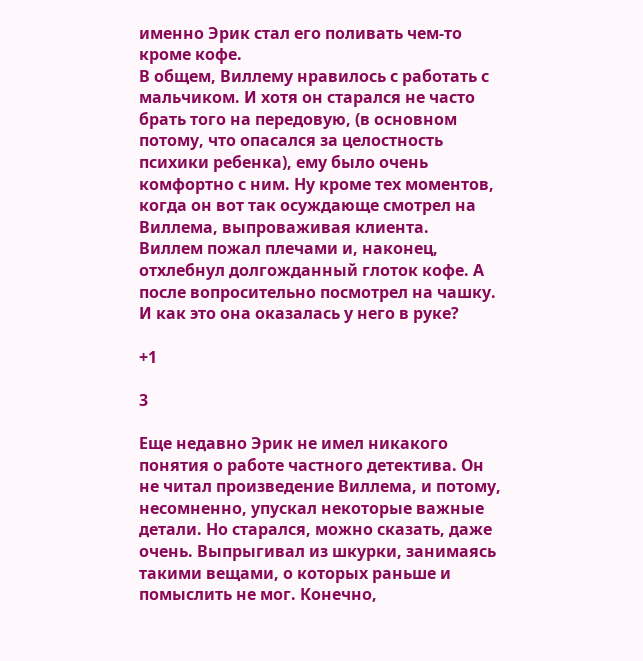именно Эрик стал его поливать чем-то кроме кофе.
В общем, Виллему нравилось с работать с мальчиком. И хотя он старался не часто брать того на передовую, (в основном потому, что опасался за целостность психики ребенка), ему было очень комфортно с ним. Ну кроме тех моментов, когда он вот так осуждающе смотрел на Виллема, выпроваживая клиента.
Виллем пожал плечами и, наконец, отхлебнул долгожданный глоток кофе. А после вопросительно посмотрел на чашку. И как это она оказалась у него в руке?

+1

3

Еще недавно Эрик не имел никакого понятия о работе частного детектива. Он не читал произведение Виллема, и потому, несомненно, упускал некоторые важные детали. Но старался, можно сказать, даже очень. Выпрыгивал из шкурки, занимаясь такими вещами, о которых раньше и помыслить не мог. Конечно,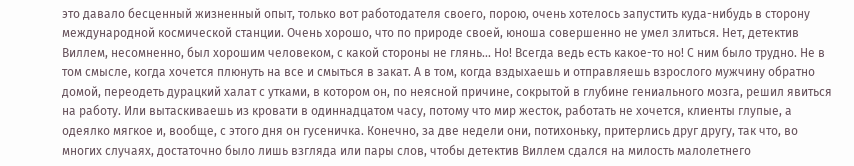это давало бесценный жизненный опыт, только вот работодателя своего, порою, очень хотелось запустить куда-нибудь в сторону международной космической станции. Очень хорошо, что по природе своей, юноша совершенно не умел злиться. Нет, детектив Виллем, несомненно, был хорошим человеком, с какой стороны не глянь... Но! Всегда ведь есть какое-то но! С ним было трудно. Не в том смысле, когда хочется плюнуть на все и смыться в закат. А в том, когда вздыхаешь и отправляешь взрослого мужчину обратно домой, переодеть дурацкий халат с утками, в котором он, по неясной причине, сокрытой в глубине гениального мозга, решил явиться на работу. Или вытаскиваешь из кровати в одиннадцатом часу, потому что мир жесток, работать не хочется, клиенты глупые, а одеялко мягкое и, вообще, с этого дня он гусеничка. Конечно, за две недели они, потихоньку, притерлись друг другу, так что, во многих случаях, достаточно было лишь взгляда или пары слов, чтобы детектив Виллем сдался на милость малолетнего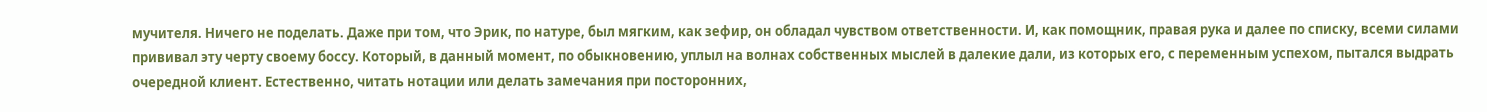мучителя. Ничего не поделать. Даже при том, что Эрик, по натуре, был мягким, как зефир, он обладал чувством ответственности. И, как помощник, правая рука и далее по списку, всеми силами прививал эту черту своему боссу. Который, в данный момент, по обыкновению, уплыл на волнах собственных мыслей в далекие дали, из которых его, с переменным успехом, пытался выдрать очередной клиент. Естественно, читать нотации или делать замечания при посторонних,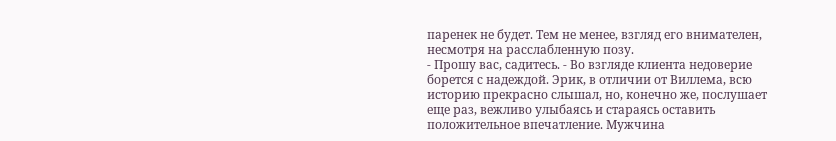паренек не будет. Тем не менее, взгляд его внимателен, несмотря на расслабленную позу.
- Прошу вас, садитесь. - Во взгляде клиента недоверие борется с надеждой. Эрик, в отличии от Виллема, всю историю прекрасно слышал, но, конечно же, послушает еще раз, вежливо улыбаясь и стараясь оставить положительное впечатление. Мужчина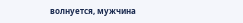волнуется, мужчина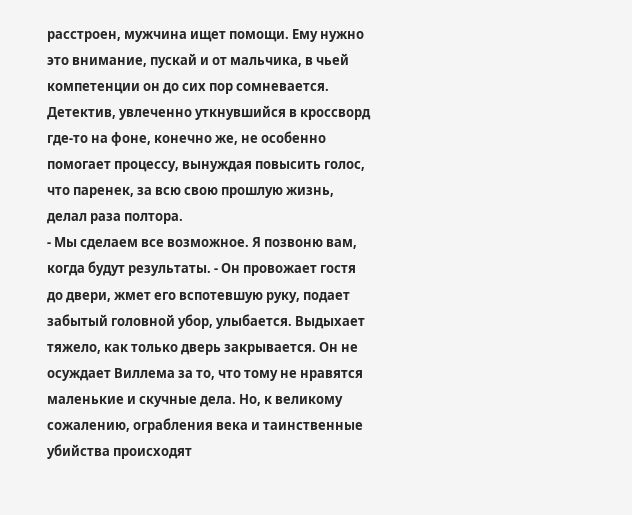расстроен, мужчина ищет помощи. Ему нужно это внимание, пускай и от мальчика, в чьей компетенции он до сих пор сомневается. Детектив, увлеченно уткнувшийся в кроссворд где-то на фоне, конечно же, не особенно помогает процессу, вынуждая повысить голос, что паренек, за всю свою прошлую жизнь, делал раза полтора.
- Мы сделаем все возможное. Я позвоню вам, когда будут результаты. - Он провожает гостя до двери, жмет его вспотевшую руку, подает забытый головной убор, улыбается. Выдыхает тяжело, как только дверь закрывается. Он не осуждает Виллема за то, что тому не нравятся маленькие и скучные дела. Но, к великому сожалению, ограбления века и таинственные убийства происходят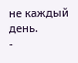не каждый день.
-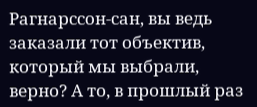Рагнарссон-сан, вы ведь заказали тот объектив, который мы выбрали, верно? А то, в прошлый раз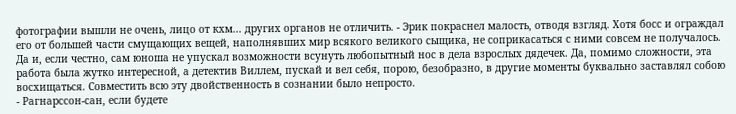фотографии вышли не очень, лицо от кхм... других органов не отличить. - Эрик покраснел малость, отводя взгляд. Хотя босс и ограждал его от большей части смущающих вещей, наполнявших мир всякого великого сыщика, не соприкасаться с ними совсем не получалось. Да и, если честно, сам юноша не упускал возможности всунуть любопытный нос в дела взрослых дядечек. Да, помимо сложности, эта работа была жутко интересной, а детектив Виллем, пускай и вел себя, порою, безобразно, в другие моменты буквально заставлял собою восхищаться. Совместить всю эту двойственность в сознании было непросто.
- Рагнарссон-сан, если будете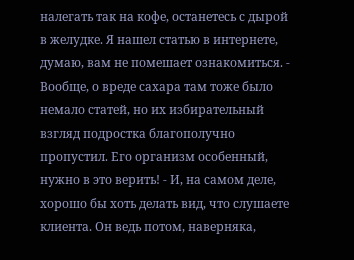налегать так на кофе, останетесь с дырой в желудке. Я нашел статью в интернете, думаю, вам не помешает ознакомиться. - Вообще, о вреде сахара там тоже было немало статей, но их избирательный взгляд подростка благополучно пропустил. Его организм особенный, нужно в это верить! - И, на самом деле, хорошо бы хоть делать вид, что слушаете клиента. Он ведь потом, наверняка,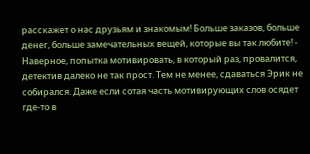расскажет о нас друзьям и знакомым! Больше заказов, больше денег, больше замечательных вещей, которые вы так любите! - Наверное, попытка мотивировать, в который раз, провалится, детектив далеко не так прост. Тем не менее, сдаваться Эрик не собирался. Даже если сотая часть мотивирующих слов осядет где-то в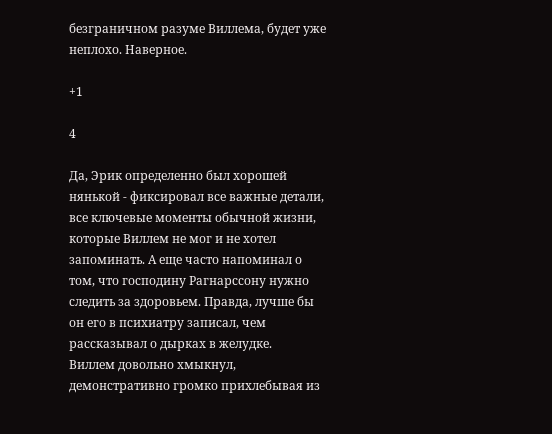безграничном разуме Виллема, будет уже неплохо. Наверное.

+1

4

Да, Эрик определенно был хорошей нянькой - фиксировал все важные детали, все ключевые моменты обычной жизни, которые Виллем не мог и не хотел запоминать. А еще часто напоминал о том, что господину Рагнарссону нужно следить за здоровьем. Правда, лучше бы он его в психиатру записал, чем рассказывал о дырках в желудке.
Виллем довольно хмыкнул, демонстративно громко прихлебывая из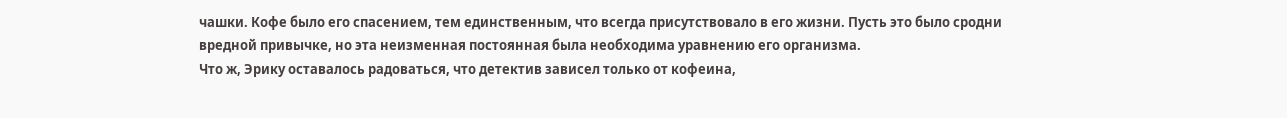чашки. Кофе было его спасением, тем единственным, что всегда присутствовало в его жизни. Пусть это было сродни вредной привычке, но эта неизменная постоянная была необходима уравнению его организма.
Что ж, Эрику оставалось радоваться, что детектив зависел только от кофеина,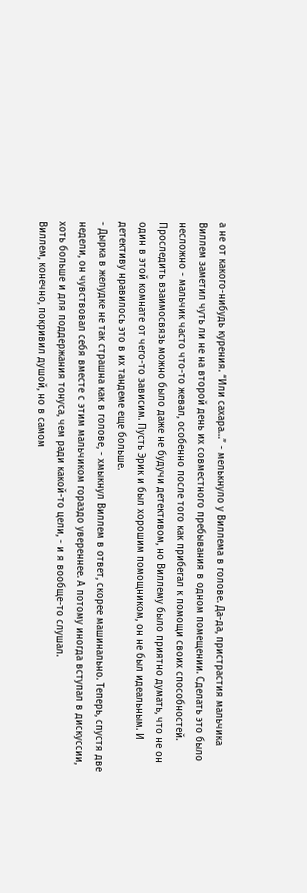а не от какого-нибудь курения. “Или сахара…” - мелькнуло у Виллема в голове. Да-да, пристрастия мальчика Виллем заметил чуть ли не на второй день их совместного пребывания в одном помещении. Сделать это было несложно - мальчик часто что-то жевал, особенно после того как прибегал к помощи своих способностей. Проследить взаимосвязь можно было даже не будучи детективом, но Виллему было приятно думать, что не он один в этой комнате от чего-то зависим. Пусть Эрик и был хорошим помощником, он не был идеальным. И детективу нравилось это в их тандеме еще больше.
- Дырка в желудке не так страшна как в голове, - хмыкнул Виллем в ответ, скорее машинально. Теперь, спустя две недели, он чувствовал себя вместе с этим мальчиком гораздо увереннее. А потому иногда вступал в дискуссии, хоть больше и для поддержания тонуса, чем ради какой-то цели, - и я вообще-то слушал.
Виллем, конечно, покривил душой, но в самом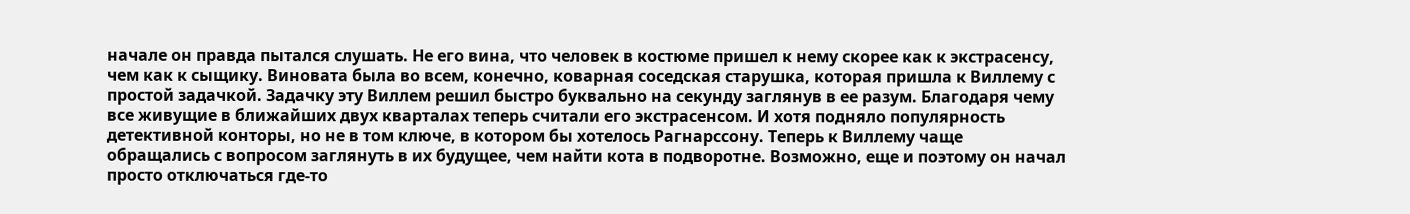начале он правда пытался слушать. Не его вина, что человек в костюме пришел к нему скорее как к экстрасенсу, чем как к сыщику. Виновата была во всем, конечно, коварная соседская старушка, которая пришла к Виллему с простой задачкой. Задачку эту Виллем решил быстро буквально на секунду заглянув в ее разум. Благодаря чему все живущие в ближайших двух кварталах теперь считали его экстрасенсом. И хотя подняло популярность детективной конторы, но не в том ключе, в котором бы хотелось Рагнарссону. Теперь к Виллему чаще обращались с вопросом заглянуть в их будущее, чем найти кота в подворотне. Возможно, еще и поэтому он начал просто отключаться где-то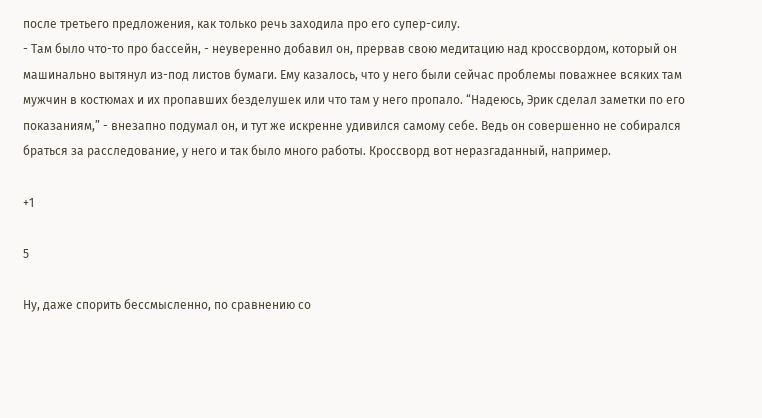после третьего предложения, как только речь заходила про его супер-силу.
- Там было что-то про бассейн, - неуверенно добавил он, прервав свою медитацию над кроссвордом, который он машинально вытянул из-под листов бумаги. Ему казалось, что у него были сейчас проблемы поважнее всяких там мужчин в костюмах и их пропавших безделушек или что там у него пропало. “Надеюсь, Эрик сделал заметки по его показаниям,” - внезапно подумал он, и тут же искренне удивился самому себе. Ведь он совершенно не собирался браться за расследование, у него и так было много работы. Кроссворд вот неразгаданный, например.

+1

5

Ну, даже спорить бессмысленно, по сравнению со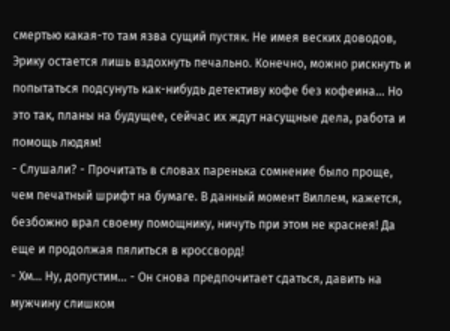смертью какая-то там язва сущий пустяк. Не имея веских доводов, Эрику остается лишь вздохнуть печально. Конечно, можно рискнуть и попытаться подсунуть как-нибудь детективу кофе без кофеина... Но это так, планы на будущее, сейчас их ждут насущные дела, работа и помощь людям!
- Слушали? - Прочитать в словах паренька сомнение было проще, чем печатный шрифт на бумаге. В данный момент Виллем, кажется, безбожно врал своему помощнику, ничуть при этом не краснея! Да еще и продолжая пялиться в кроссворд!
- Хм... Ну, допустим... - Он снова предпочитает сдаться, давить на мужчину слишком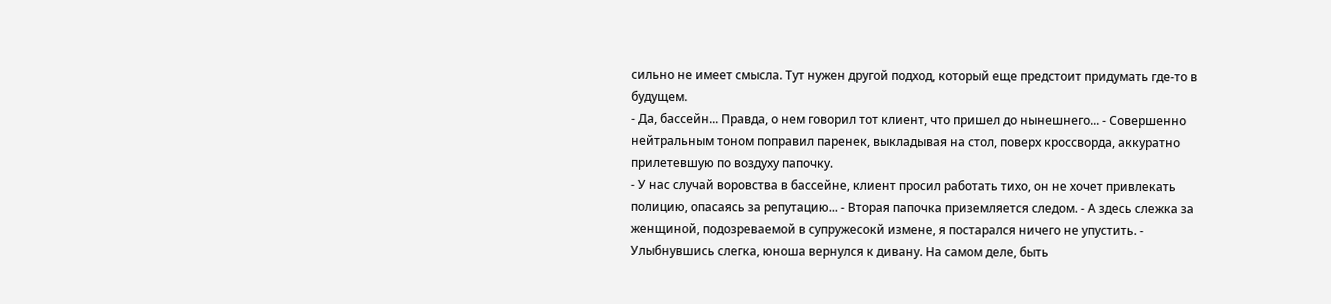сильно не имеет смысла. Тут нужен другой подход, который еще предстоит придумать где-то в будущем.
- Да, бассейн... Правда, о нем говорил тот клиент, что пришел до нынешнего... - Совершенно нейтральным тоном поправил паренек, выкладывая на стол, поверх кроссворда, аккуратно прилетевшую по воздуху папочку.
- У нас случай воровства в бассейне, клиент просил работать тихо, он не хочет привлекать полицию, опасаясь за репутацию... - Вторая папочка приземляется следом. - А здесь слежка за женщиной, подозреваемой в супружесокй измене, я постарался ничего не упустить. - Улыбнувшись слегка, юноша вернулся к дивану. На самом деле, быть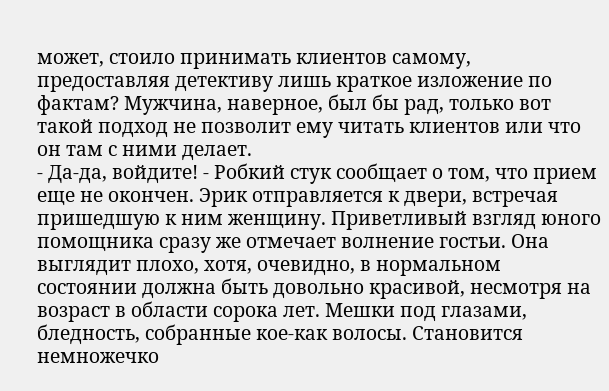может, стоило принимать клиентов самому, предоставляя детективу лишь краткое изложение по фактам? Мужчина, наверное, был бы рад, только вот такой подход не позволит ему читать клиентов или что он там с ними делает.
- Да-да, войдите! - Робкий стук сообщает о том, что прием еще не окончен. Эрик отправляется к двери, встречая пришедшую к ним женщину. Приветливый взгляд юного помощника сразу же отмечает волнение гостьи. Она выглядит плохо, хотя, очевидно, в нормальном состоянии должна быть довольно красивой, несмотря на возраст в области сорока лет. Мешки под глазами, бледность, собранные кое-как волосы. Становится немножечко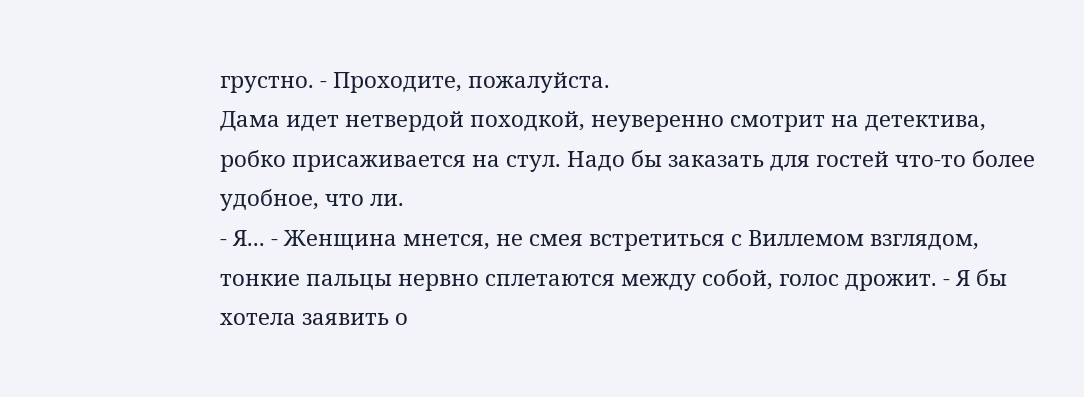грустно. - Проходите, пожалуйста.
Дама идет нетвердой походкой, неуверенно смотрит на детектива, робко присаживается на стул. Надо бы заказать для гостей что-то более удобное, что ли.
- Я... - Женщина мнется, не смея встретиться с Виллемом взглядом, тонкие пальцы нервно сплетаются между собой, голос дрожит. - Я бы хотела заявить о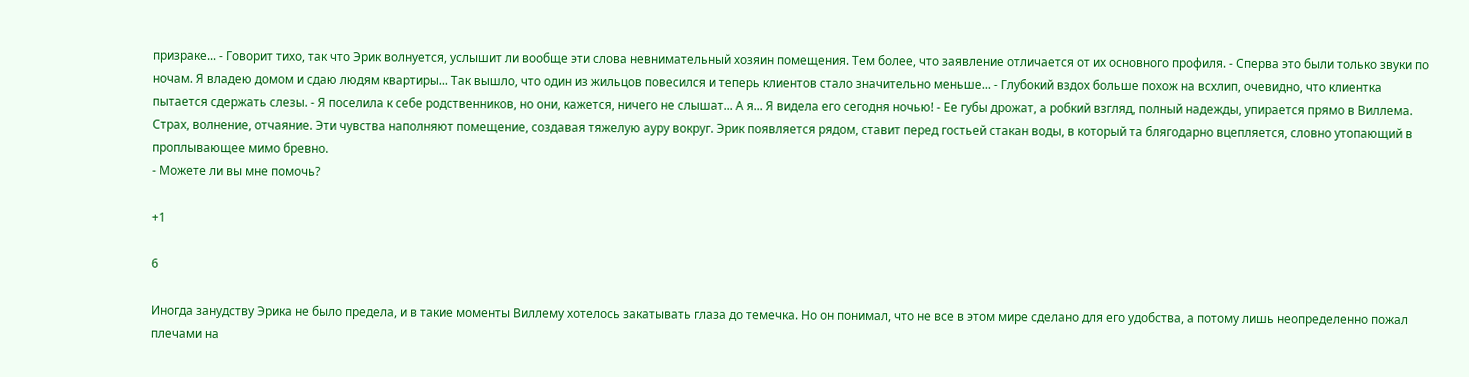призраке... - Говорит тихо, так что Эрик волнуется, услышит ли вообще эти слова невнимательный хозяин помещения. Тем более, что заявление отличается от их основного профиля. - Сперва это были только звуки по ночам. Я владею домом и сдаю людям квартиры... Так вышло, что один из жильцов повесился и теперь клиентов стало значительно меньше... - Глубокий вздох больше похож на всхлип, очевидно, что клиентка пытается сдержать слезы. - Я поселила к себе родственников, но они, кажется, ничего не слышат... А я... Я видела его сегодня ночью! - Ее губы дрожат, а робкий взгляд, полный надежды, упирается прямо в Виллема. Страх, волнение, отчаяние. Эти чувства наполняют помещение, создавая тяжелую ауру вокруг. Эрик появляется рядом, ставит перед гостьей стакан воды, в который та блягодарно вцепляется, словно утопающий в проплывающее мимо бревно.
- Можете ли вы мне помочь?

+1

6

Иногда занудству Эрика не было предела, и в такие моменты Виллему хотелось закатывать глаза до темечка. Но он понимал, что не все в этом мире сделано для его удобства, а потому лишь неопределенно пожал плечами на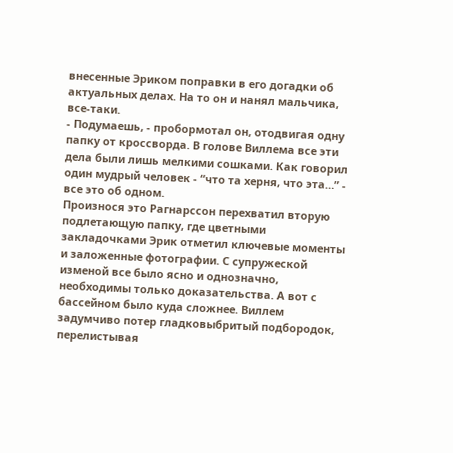внесенные Эриком поправки в его догадки об актуальных делах. На то он и нанял мальчика, все-таки.
- Подумаешь, - пробормотал он, отодвигая одну папку от кроссворда. В голове Виллема все эти дела были лишь мелкими сошками. Как говорил один мудрый человек - “что та херня, что эта…” - все это об одном.
Произнося это Рагнарссон перехватил вторую подлетающую папку, где цветными закладочками Эрик отметил ключевые моменты и заложенные фотографии. С супружеской изменой все было ясно и однозначно, необходимы только доказательства. А вот с бассейном было куда сложнее. Виллем задумчиво потер гладковыбритый подбородок, перелистывая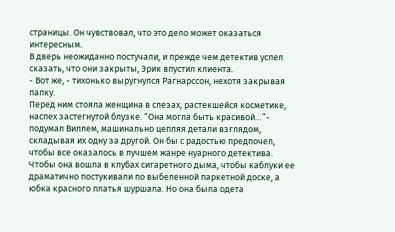страницы. Он чувствовал, что это дело может оказаться интересным.
В дверь неожиданно постучали, и прежде чем детектив успел сказать, что они закрыты, Эрик впустил клиента.
- Вот же, - тихонько выругнулся Рагнарссон, нехотя закрывая папку.
Перед ним стояла женщина в слезах, растекшейся косметике, наспех застегнутой блузке. “Она могла быть красивой…”- подумал Виллем, машинально цепляя детали взглядом, складывая их одну за другой. Он бы с радостью предпочел, чтобы все оказалось в лучшем жанре нуарного детектива. Чтобы она вошла в клубах сигаретного дыма, чтобы каблуки ее драматично постукивали по выбеленной паркетной доске, а юбка красного платья шуршала. Но она была одета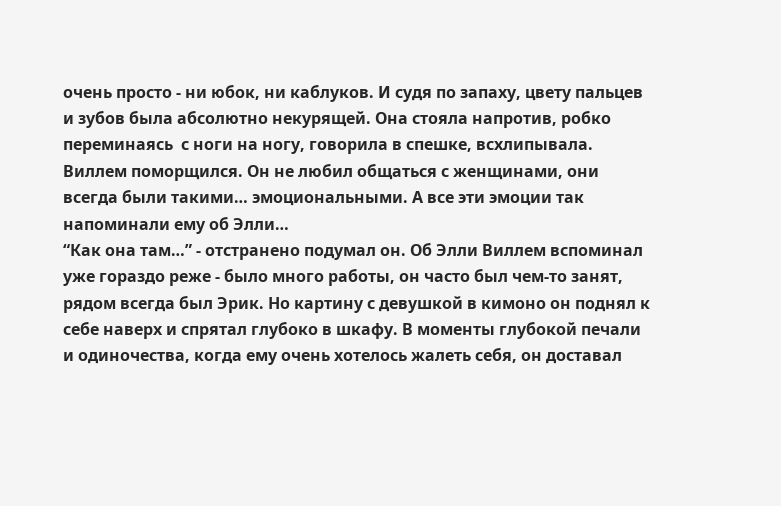очень просто - ни юбок, ни каблуков. И судя по запаху, цвету пальцев и зубов была абсолютно некурящей. Она стояла напротив, робко переминаясь  с ноги на ногу, говорила в спешке, всхлипывала. Виллем поморщился. Он не любил общаться с женщинами, они всегда были такими… эмоциональными. А все эти эмоции так напоминали ему об Элли…
“Как она там…” - отстранено подумал он. Об Элли Виллем вспоминал уже гораздо реже - было много работы, он часто был чем-то занят, рядом всегда был Эрик. Но картину с девушкой в кимоно он поднял к себе наверх и спрятал глубоко в шкафу. В моменты глубокой печали и одиночества, когда ему очень хотелось жалеть себя, он доставал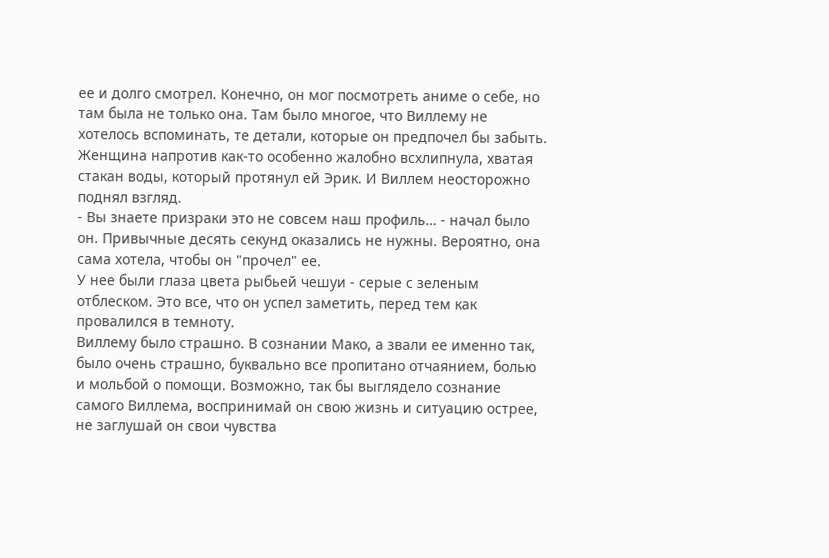ее и долго смотрел. Конечно, он мог посмотреть аниме о себе, но там была не только она. Там было многое, что Виллему не хотелось вспоминать, те детали, которые он предпочел бы забыть.
Женщина напротив как-то особенно жалобно всхлипнула, хватая стакан воды, который протянул ей Эрик. И Виллем неосторожно поднял взгляд.
- Вы знаете призраки это не совсем наш профиль… - начал было он. Привычные десять секунд оказались не нужны. Вероятно, она сама хотела, чтобы он "прочел" ее.
У нее были глаза цвета рыбьей чешуи - серые с зеленым отблеском. Это все, что он успел заметить, перед тем как провалился в темноту.
Виллему было страшно. В сознании Мако, а звали ее именно так, было очень страшно, буквально все пропитано отчаянием, болью и мольбой о помощи. Возможно, так бы выглядело сознание самого Виллема, воспринимай он свою жизнь и ситуацию острее, не заглушай он свои чувства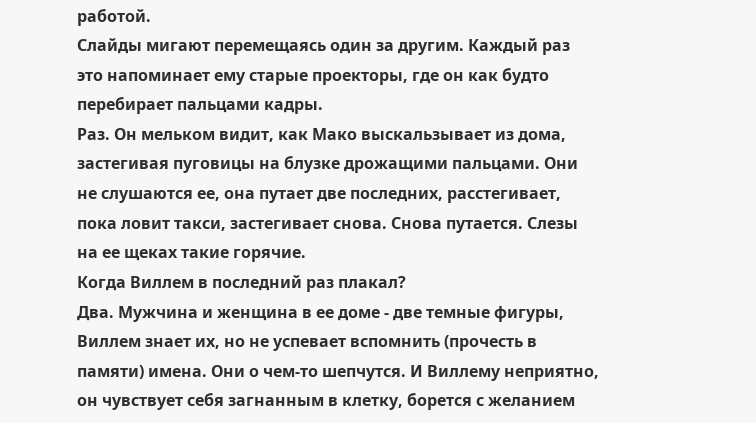работой.
Слайды мигают перемещаясь один за другим. Каждый раз это напоминает ему старые проекторы, где он как будто перебирает пальцами кадры.
Раз. Он мельком видит, как Мако выскальзывает из дома, застегивая пуговицы на блузке дрожащими пальцами. Они не слушаются ее, она путает две последних, расстегивает, пока ловит такси, застегивает снова. Снова путается. Слезы на ее щеках такие горячие.
Когда Виллем в последний раз плакал?
Два. Мужчина и женщина в ее доме - две темные фигуры, Виллем знает их, но не успевает вспомнить (прочесть в памяти) имена. Они о чем-то шепчутся. И Виллему неприятно, он чувствует себя загнанным в клетку, борется с желанием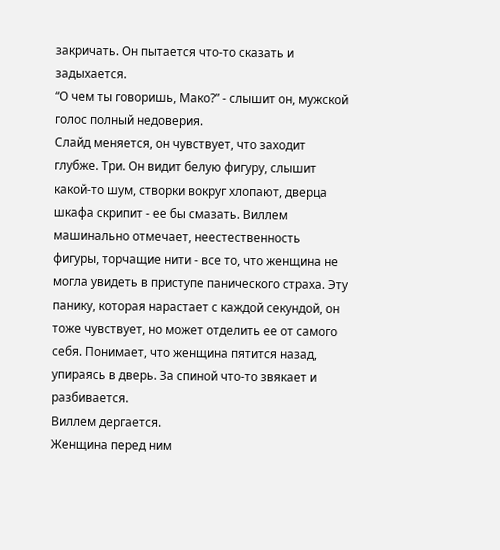закричать. Он пытается что-то сказать и задыхается.
“О чем ты говоришь, Мако?” - слышит он, мужской голос полный недоверия.
Слайд меняется, он чувствует, что заходит глубже. Три. Он видит белую фигуру, слышит какой-то шум, створки вокруг хлопают, дверца шкафа скрипит - ее бы смазать. Виллем машинально отмечает, неестественность фигуры, торчащие нити - все то, что женщина не могла увидеть в приступе панического страха. Эту панику, которая нарастает с каждой секундой, он тоже чувствует, но может отделить ее от самого себя. Понимает, что женщина пятится назад, упираясь в дверь. За спиной что-то звякает и разбивается.
Виллем дергается.
Женщина перед ним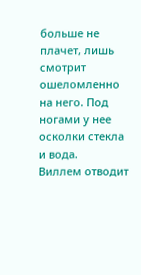больше не плачет, лишь смотрит ошеломленно на него. Под ногами у нее осколки стекла и вода.
Виллем отводит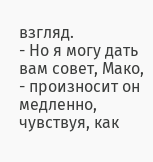взгляд.
- Но я могу дать вам совет, Мако, - произносит он медленно, чувствуя, как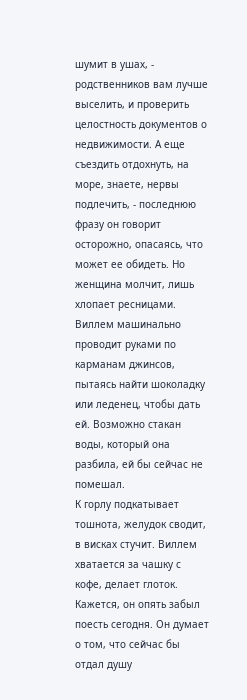шумит в ушах, - родственников вам лучше выселить, и проверить целостность документов о недвижимости. А еще съездить отдохнуть, на море, знаете, нервы подлечить, - последнюю фразу он говорит осторожно, опасаясь, что может ее обидеть. Но женщина молчит, лишь хлопает ресницами.
Виллем машинально проводит руками по карманам джинсов, пытаясь найти шоколадку или леденец, чтобы дать ей. Возможно стакан воды, который она разбила, ей бы сейчас не помешал.
К горлу подкатывает тошнота, желудок сводит, в висках стучит. Виллем хватается за чашку с кофе, делает глоток. Кажется, он опять забыл поесть сегодня. Он думает о том, что сейчас бы отдал душу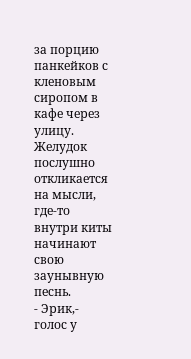за порцию панкейков с кленовым сиропом в кафе через улицу. Желудок послушно откликается на мысли, где-то внутри киты начинают свою заунывную песнь.
- Эрик,-  голос у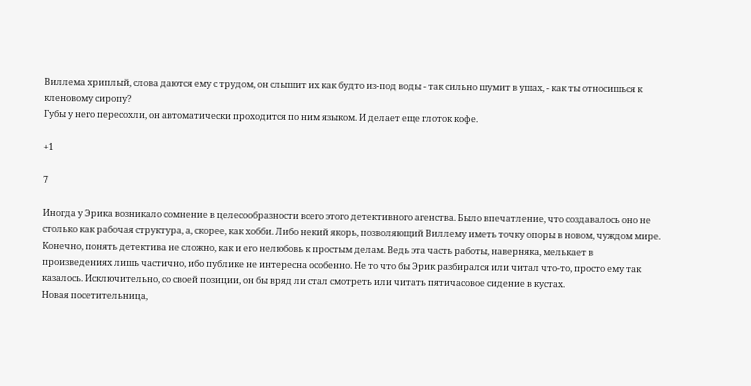Виллема хриплый, слова даются ему с трудом, он слышит их как будто из-под воды - так сильно шумит в ушах, - как ты относишься к кленовому сиропу?
Губы у него пересохли, он автоматически проходится по ним языком. И делает еще глоток кофе.

+1

7

Иногда у Эрика возникало сомнение в целесообразности всего этого детективного агенства. Было впечатление, что создавалось оно не столько как рабочая структура, а, скорее, как хобби. Либо некий якорь, позволяющий Виллему иметь точку опоры в новом, чуждом мире. Конечно, понять детектива не сложно, как и его нелюбовь к простым делам. Ведь эта часть работы, наверняка, мелькает в произведениях лишь частично, ибо публике не интересна особенно. Не то что бы Эрик разбирался или читал что-то, просто ему так казалось. Исключительно, со своей позиции, он бы вряд ли стал смотреть или читать пятичасовое сидение в кустах.
Новая посетительница,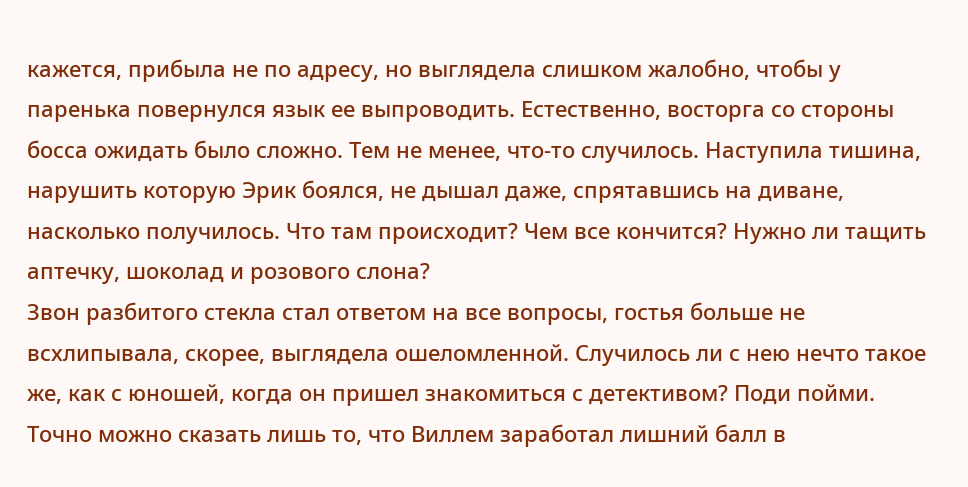кажется, прибыла не по адресу, но выглядела слишком жалобно, чтобы у паренька повернулся язык ее выпроводить. Естественно, восторга со стороны босса ожидать было сложно. Тем не менее, что-то случилось. Наступила тишина, нарушить которую Эрик боялся, не дышал даже, спрятавшись на диване, насколько получилось. Что там происходит? Чем все кончится? Нужно ли тащить аптечку, шоколад и розового слона?
Звон разбитого стекла стал ответом на все вопросы, гостья больше не всхлипывала, скорее, выглядела ошеломленной. Случилось ли с нею нечто такое же, как с юношей, когда он пришел знакомиться с детективом? Поди пойми.
Точно можно сказать лишь то, что Виллем заработал лишний балл в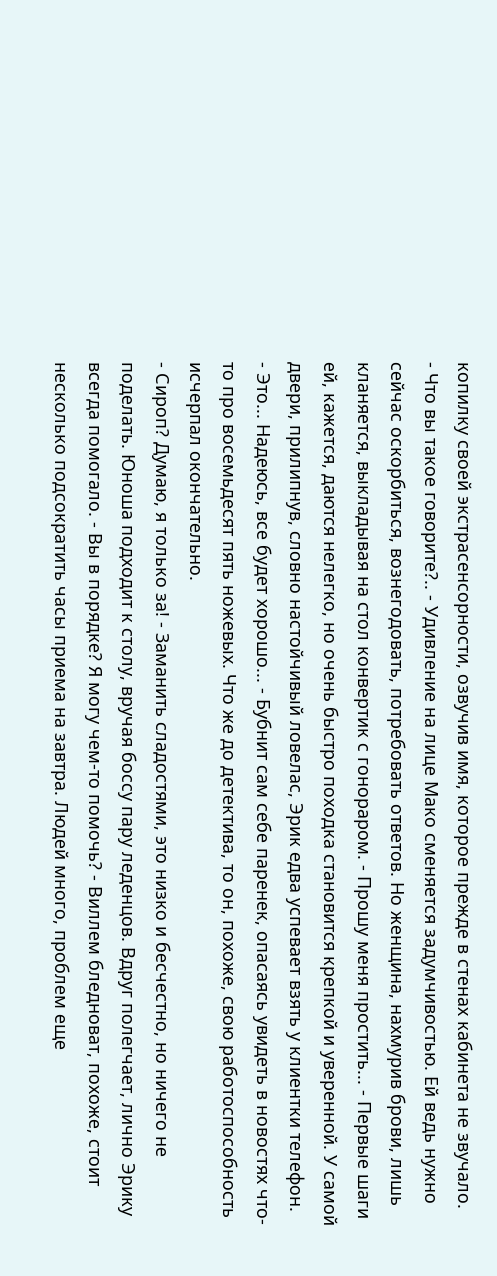копилку своей экстрасенсорности, озвучив имя, которое прежде в стенах кабинета не звучало.
- Что вы такое говорите?.. - Удивление на лице Мако сменяется задумчивостью. Ей ведь нужно сейчас оскорбиться, вознегодовать, потребовать ответов. Но женщина, нахмурив брови, лишь кланяется, выкладывая на стол конвертик с гонораром. - Прошу меня простить... - Первые шаги ей, кажется, даются нелегко, но очень быстро походка становится крепкой и уверенной. У самой двери, прилипнув, словно настойчивый ловелас, Эрик едва успевает взять у клиентки телефон.
- Это... Надеюсь, все будет хорошо... - Бубнит сам себе паренек, опасаясь увидеть в новостях что-то про восемьдесят пять ножевых. Что же до детектива, то он, похоже, свою работоспособность исчерпал окончательно.
- Сироп? Думаю, я только за! - Заманить сладостями, это низко и бесчестно, но ничего не поделать. Юноша подходит к столу, вручая боссу пару леденцов. Вдруг полегчает, лично Эрику всегда помогало. - Вы в порядке? Я могу чем-то помочь? - Виллем бледноват, похоже, стоит несколько подсократить часы приема на завтра. Людей много, проблем еще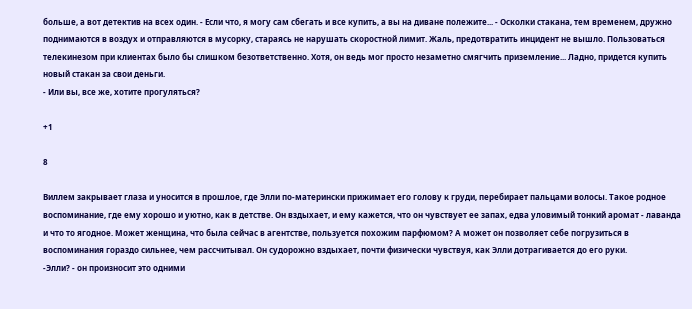больше, а вот детектив на всех один. - Если что, я могу сам сбегать и все купить, а вы на диване полежите... - Осколки стакана, тем временем, дружно поднимаются в воздух и отправляются в мусорку, стараясь не нарушать скоростной лимит. Жаль, предотвратить инцидент не вышло. Пользоваться телекинезом при клиентах было бы слишком безответственно. Хотя, он ведь мог просто незаметно смягчить приземление... Ладно, придется купить новый стакан за свои деньги.
- Или вы, все же, хотите прогуляться?

+1

8

Виллем закрывает глаза и уносится в прошлое, где Элли по-матерински прижимает его голову к груди, перебирает пальцами волосы. Такое родное воспоминание, где ему хорошо и уютно, как в детстве. Он вздыхает, и ему кажется, что он чувствует ее запах, едва уловимый тонкий аромат - лаванда и что то ягодное. Может женщина, что была сейчас в агентстве, пользуется похожим парфюмом? А может он позволяет себе погрузиться в воспоминания гораздо сильнее, чем рассчитывал. Он судорожно вздыхает, почти физически чувствуя, как Элли дотрагивается до его руки.
-Элли? - он произносит это одними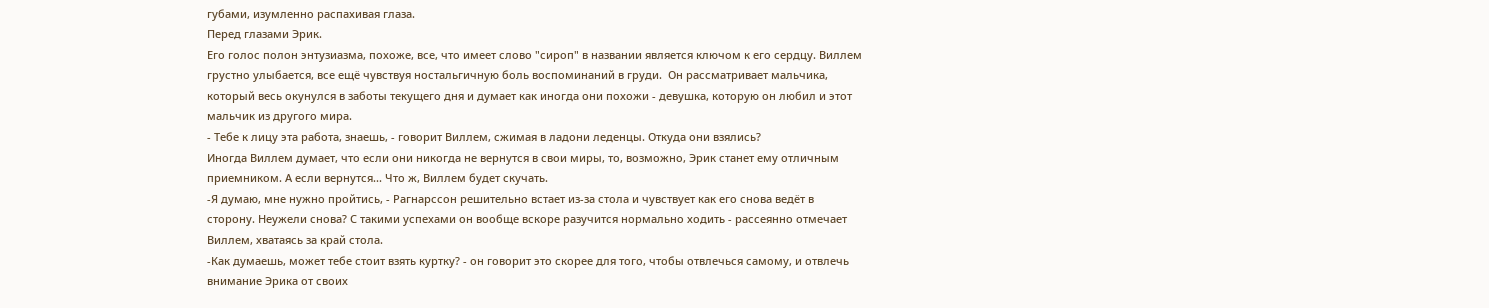губами, изумленно распахивая глаза.
Перед глазами Эрик.
Его голос полон энтузиазма, похоже, все, что имеет слово "сироп" в названии является ключом к его сердцу. Виллем грустно улыбается, все ещё чувствуя ностальгичную боль воспоминаний в груди.  Он рассматривает мальчика, который весь окунулся в заботы текущего дня и думает как иногда они похожи - девушка, которую он любил и этот мальчик из другого мира.
- Тебе к лицу эта работа, знаешь, - говорит Виллем, сжимая в ладони леденцы. Откуда они взялись?
Иногда Виллем думает, что если они никогда не вернутся в свои миры, то, возможно, Эрик станет ему отличным приемником. А если вернутся... Что ж, Виллем будет скучать.
-Я думаю, мне нужно пройтись, - Рагнарссон решительно встает из-за стола и чувствует как его снова ведёт в сторону. Неужели снова? С такими успехами он вообще вскоре разучится нормально ходить - рассеянно отмечает Виллем, хватаясь за край стола.
-Как думаешь, может тебе стоит взять куртку? - он говорит это скорее для того, чтобы отвлечься самому, и отвлечь внимание Эрика от своих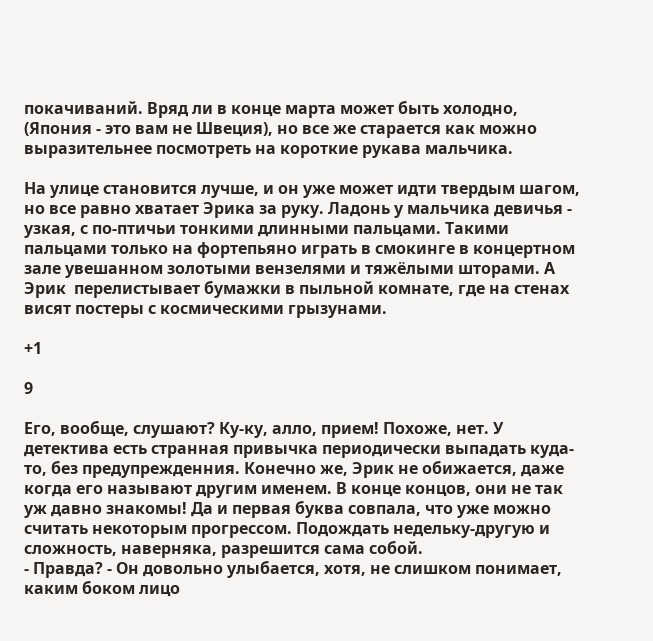покачиваний. Вряд ли в конце марта может быть холодно, (Япония - это вам не Швеция), но все же старается как можно выразительнее посмотреть на короткие рукава мальчика.

На улице становится лучше, и он уже может идти твердым шагом, но все равно хватает Эрика за руку. Ладонь у мальчика девичья - узкая, с по-птичьи тонкими длинными пальцами. Такими пальцами только на фортепьяно играть в смокинге в концертном зале увешанном золотыми вензелями и тяжёлыми шторами. А Эрик  перелистывает бумажки в пыльной комнате, где на стенах висят постеры с космическими грызунами.

+1

9

Его, вообще, слушают? Ку-ку, алло, прием! Похоже, нет. У детектива есть странная привычка периодически выпадать куда-то, без предупрежденния. Конечно же, Эрик не обижается, даже когда его называют другим именем. В конце концов, они не так уж давно знакомы! Да и первая буква совпала, что уже можно считать некоторым прогрессом. Подождать недельку-другую и сложность, наверняка, разрешится сама собой.
- Правда? - Он довольно улыбается, хотя, не слишком понимает, каким боком лицо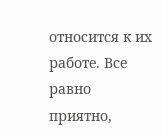относится к их работе. Все равно приятно,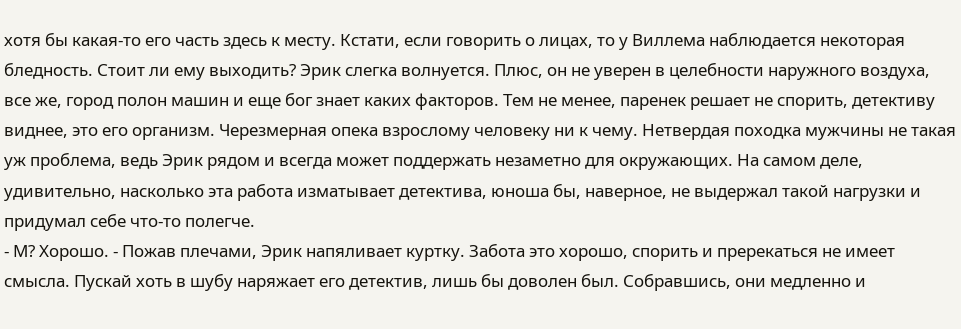хотя бы какая-то его часть здесь к месту. Кстати, если говорить о лицах, то у Виллема наблюдается некоторая бледность. Стоит ли ему выходить? Эрик слегка волнуется. Плюс, он не уверен в целебности наружного воздуха, все же, город полон машин и еще бог знает каких факторов. Тем не менее, паренек решает не спорить, детективу виднее, это его организм. Черезмерная опека взрослому человеку ни к чему. Нетвердая походка мужчины не такая уж проблема, ведь Эрик рядом и всегда может поддержать незаметно для окружающих. На самом деле, удивительно, насколько эта работа изматывает детектива, юноша бы, наверное, не выдержал такой нагрузки и придумал себе что-то полегче.
- М? Хорошо. - Пожав плечами, Эрик напяливает куртку. Забота это хорошо, спорить и пререкаться не имеет смысла. Пускай хоть в шубу наряжает его детектив, лишь бы доволен был. Собравшись, они медленно и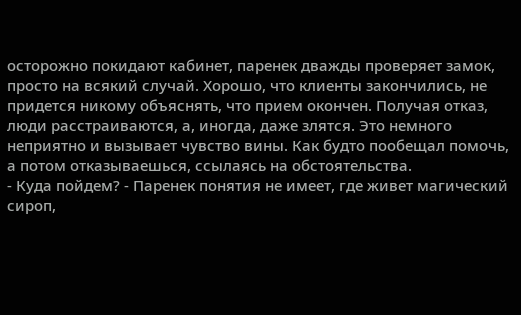осторожно покидают кабинет, паренек дважды проверяет замок, просто на всякий случай. Хорошо, что клиенты закончились, не придется никому объяснять, что прием окончен. Получая отказ, люди расстраиваются, а, иногда, даже злятся. Это немного неприятно и вызывает чувство вины. Как будто пообещал помочь, а потом отказываешься, ссылаясь на обстоятельства.
- Куда пойдем? - Паренек понятия не имеет, где живет магический сироп,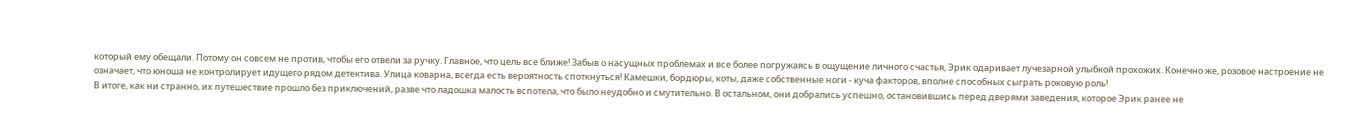который ему обещали. Потому он совсем не против, чтобы его отвели за ручку. Главное, что цель все ближе! Забыв о насущных проблемах и все более погружаясь в ощущение личного счастья, Эрик одаривает лучезарной улыбкой прохожих. Конечно же, розовое настроение не означает, что юноша не контролирует идущего рядом детектива. Улица коварна, всегда есть вероятность споткнуться! Камешки, бордюры, коты, даже собственные ноги - куча факторов, вполне способных сыграть роковую роль!
В итоге, как ни странно, их путешествие прошло без приключений, разве что ладошка малость вспотела, что было неудобно и смутительно. В остальном, они добрались успешно, остановившись перед дверями заведения, которое Эрик ранее не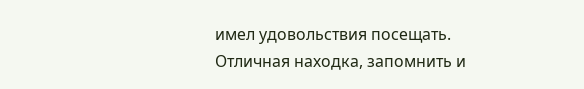имел удовольствия посещать. Отличная находка, запомнить и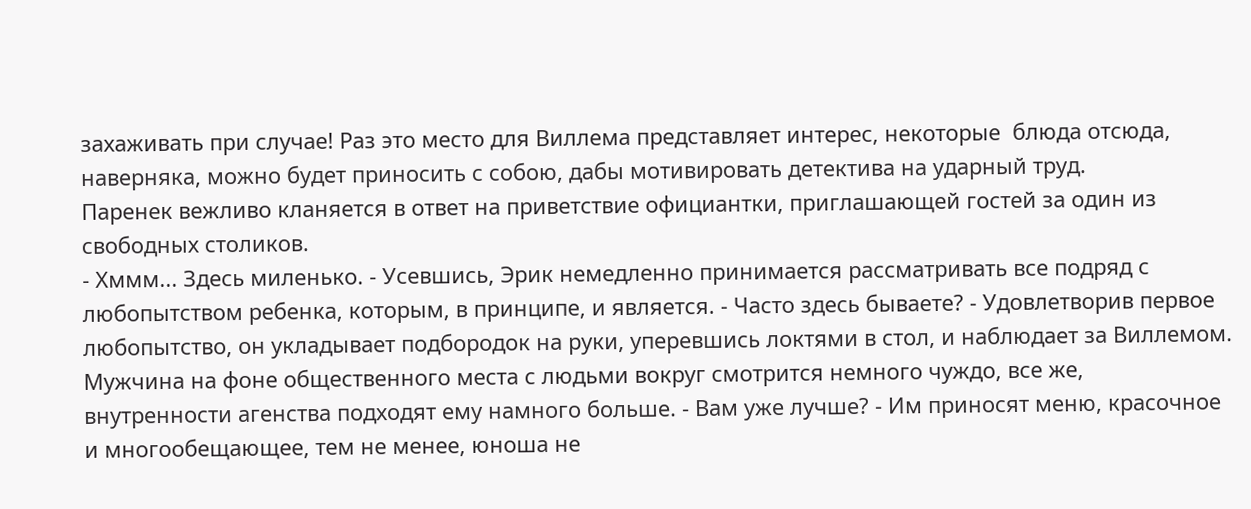захаживать при случае! Раз это место для Виллема представляет интерес, некоторые  блюда отсюда, наверняка, можно будет приносить с собою, дабы мотивировать детектива на ударный труд.
Паренек вежливо кланяется в ответ на приветствие официантки, приглашающей гостей за один из свободных столиков.
- Хммм... Здесь миленько. - Усевшись, Эрик немедленно принимается рассматривать все подряд с любопытством ребенка, которым, в принципе, и является. - Часто здесь бываете? - Удовлетворив первое любопытство, он укладывает подбородок на руки, уперевшись локтями в стол, и наблюдает за Виллемом. Мужчина на фоне общественного места с людьми вокруг смотрится немного чуждо, все же, внутренности агенства подходят ему намного больше. - Вам уже лучше? - Им приносят меню, красочное и многообещающее, тем не менее, юноша не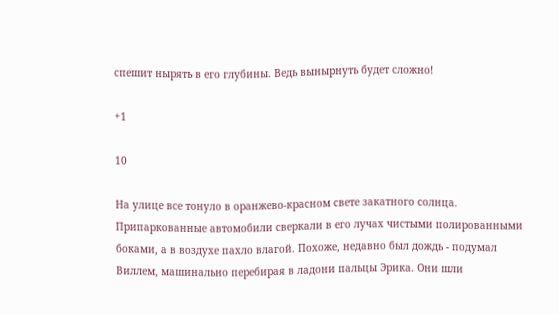спешит нырять в его глубины. Ведь вынырнуть будет сложно!

+1

10

На улице все тонуло в оранжево-красном свете закатного солнца. Припаркованные автомобили сверкали в его лучах чистыми полированными боками, а в воздухе пахло влагой. Похоже, недавно был дождь - подумал Виллем, машинально перебирая в ладони пальцы Эрика. Они шли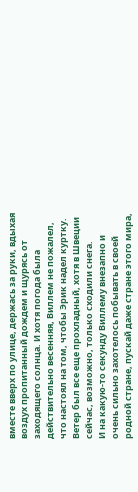вместе вверх по улице, держась за руки, вдыхая воздух пропитанный дождем и щурясь от заходящего солнца. И хотя погода была действительно весенняя, Виллем не пожалел, что настоял на том, чтобы Эрик надел куртку. Ветер был все еще прохладный, хотя в Швеции сейчас, возможно, только сходили снега.
И на какую-то секунду Виллему внезапно и очень сильно захотелось побывать в своей родной стране, пускай даже стране этого мира,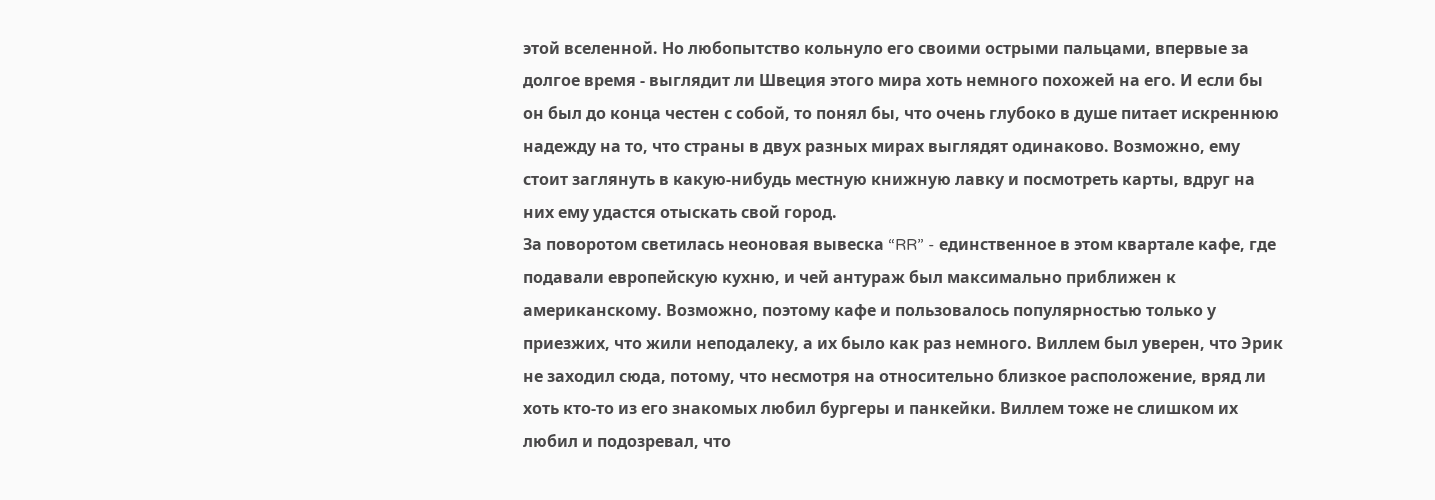этой вселенной. Но любопытство кольнуло его своими острыми пальцами, впервые за долгое время - выглядит ли Швеция этого мира хоть немного похожей на его. И если бы он был до конца честен с собой, то понял бы, что очень глубоко в душе питает искреннюю надежду на то, что страны в двух разных мирах выглядят одинаково. Возможно, ему стоит заглянуть в какую-нибудь местную книжную лавку и посмотреть карты, вдруг на них ему удастся отыскать свой город.
За поворотом светилась неоновая вывеска “RR” - единственное в этом квартале кафе, где подавали европейскую кухню, и чей антураж был максимально приближен к американскому. Возможно, поэтому кафе и пользовалось популярностью только у приезжих, что жили неподалеку, а их было как раз немного. Виллем был уверен, что Эрик не заходил сюда, потому, что несмотря на относительно близкое расположение, вряд ли хоть кто-то из его знакомых любил бургеры и панкейки. Виллем тоже не слишком их любил и подозревал, что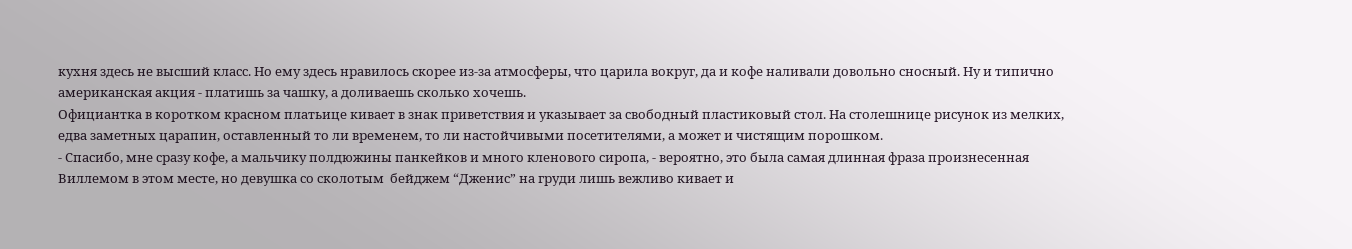кухня здесь не высший класс. Но ему здесь нравилось скорее из-за атмосферы, что царила вокруг, да и кофе наливали довольно сносный. Ну и типично американская акция - платишь за чашку, а доливаешь сколько хочешь.
Официантка в коротком красном платьице кивает в знак приветствия и указывает за свободный пластиковый стол. На столешнице рисунок из мелких, едва заметных царапин, оставленный то ли временем, то ли настойчивыми посетителями, а может и чистящим порошком.
- Спасибо, мне сразу кофе, а мальчику полдюжины панкейков и много кленового сиропа, - вероятно, это была самая длинная фраза произнесенная Виллемом в этом месте, но девушка со сколотым  бейджем “Дженис” на груди лишь вежливо кивает и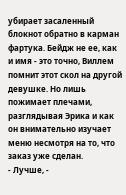убирает засаленный блокнот обратно в карман фартука. Бейдж не ее, как и имя - это точно, Виллем помнит этот скол на другой девушке. Но лишь пожимает плечами, разглядывая Эрика и как он внимательно изучает меню несмотря на то, что заказ уже сделан.
- Лучше, -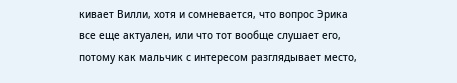кивает Вилли, хотя и сомневается, что вопрос Эрика все еще актуален, или что тот вообще слушает его, потому как мальчик с интересом разглядывает место,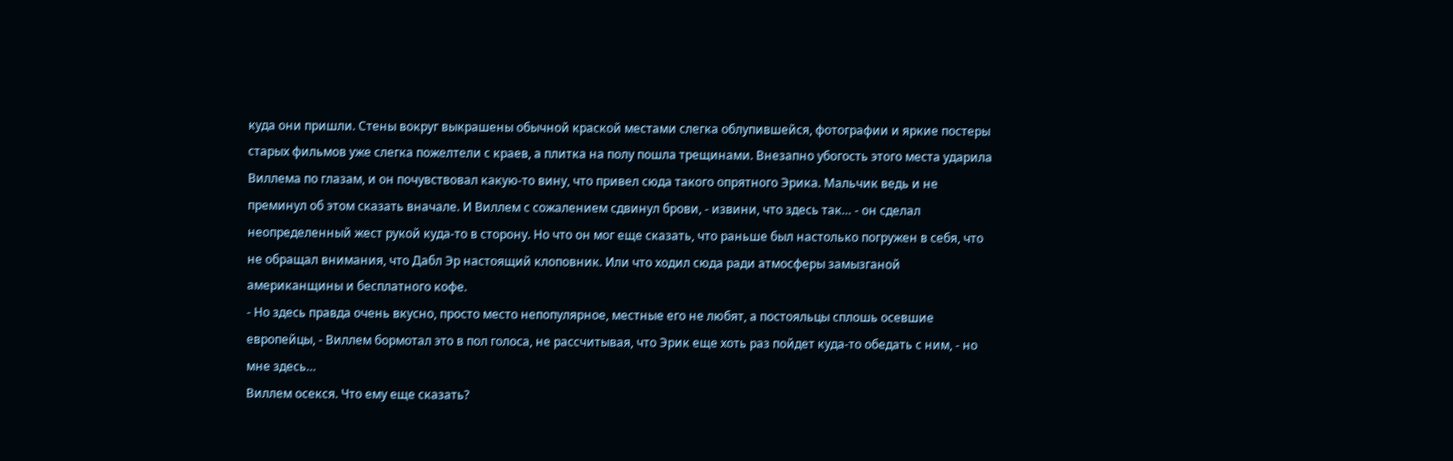куда они пришли. Стены вокруг выкрашены обычной краской местами слегка облупившейся, фотографии и яркие постеры старых фильмов уже слегка пожелтели с краев, а плитка на полу пошла трещинами. Внезапно убогость этого места ударила Виллема по глазам, и он почувствовал какую-то вину, что привел сюда такого опрятного Эрика. Мальчик ведь и не преминул об этом сказать вначале. И Виллем с сожалением сдвинул брови, - извини, что здесь так… - он сделал неопределенный жест рукой куда-то в сторону. Но что он мог еще сказать, что раньше был настолько погружен в себя, что не обращал внимания, что Дабл Эр настоящий клоповник. Или что ходил сюда ради атмосферы замызганой американщины и бесплатного кофе.
- Но здесь правда очень вкусно, просто место непопулярное, местные его не любят, а постояльцы сплошь осевшие европейцы, - Виллем бормотал это в пол голоса, не рассчитывая, что Эрик еще хоть раз пойдет куда-то обедать с ним, - но мне здесь…
Виллем осекся. Что ему еще сказать?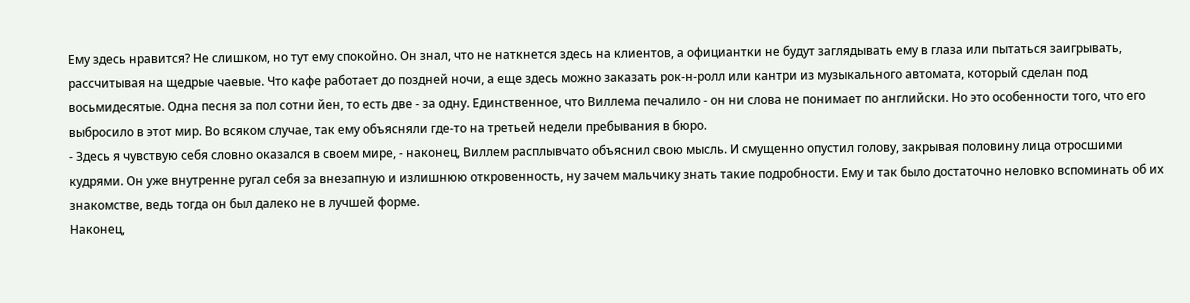Ему здесь нравится? Не слишком, но тут ему спокойно. Он знал, что не наткнется здесь на клиентов, а официантки не будут заглядывать ему в глаза или пытаться заигрывать, рассчитывая на щедрые чаевые. Что кафе работает до поздней ночи, а еще здесь можно заказать рок-н-ролл или кантри из музыкального автомата, который сделан под восьмидесятые. Одна песня за пол сотни йен, то есть две - за одну. Единственное, что Виллема печалило - он ни слова не понимает по английски. Но это особенности того, что его выбросило в этот мир. Во всяком случае, так ему объясняли где-то на третьей недели пребывания в бюро.
- Здесь я чувствую себя словно оказался в своем мире, - наконец, Виллем расплывчато объяснил свою мысль. И смущенно опустил голову, закрывая половину лица отросшими кудрями. Он уже внутренне ругал себя за внезапную и излишнюю откровенность, ну зачем мальчику знать такие подробности. Ему и так было достаточно неловко вспоминать об их знакомстве, ведь тогда он был далеко не в лучшей форме.
Наконец,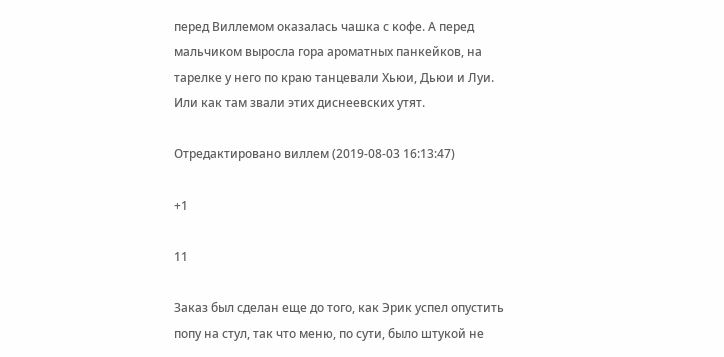перед Виллемом оказалась чашка с кофе. А перед мальчиком выросла гора ароматных панкейков, на тарелке у него по краю танцевали Хьюи, Дьюи и Луи. Или как там звали этих диснеевских утят.

Отредактировано виллем (2019-08-03 16:13:47)

+1

11

Заказ был сделан еще до того, как Эрик успел опустить попу на стул, так что меню, по сути, было штукой не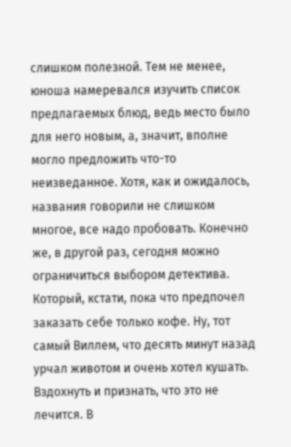слишком полезной. Тем не менее, юноша намеревался изучить список предлагаемых блюд, ведь место было для него новым, а, значит, вполне могло предложить что-то неизведанное. Хотя, как и ожидалось, названия говорили не слишком многое, все надо пробовать. Конечно же, в другой раз, сегодня можно ограничиться выбором детектива. Который, кстати, пока что предпочел заказать себе только кофе. Ну, тот самый Виллем, что десять минут назад урчал животом и очень хотел кушать.
Вздохнуть и признать, что это не лечится. В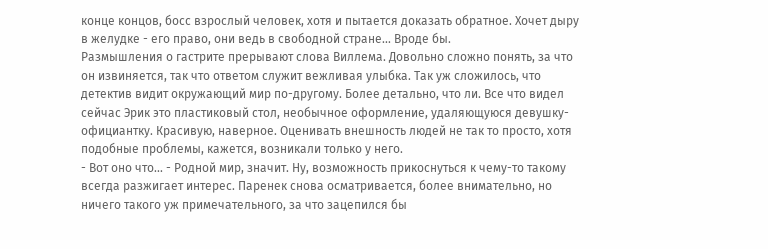конце концов, босс взрослый человек, хотя и пытается доказать обратное. Хочет дыру в желудке - его право, они ведь в свободной стране... Вроде бы.
Размышления о гастрите прерывают слова Виллема. Довольно сложно понять, за что он извиняется, так что ответом служит вежливая улыбка. Так уж сложилось, что детектив видит окружающий мир по-другому. Более детально, что ли. Все что видел сейчас Эрик это пластиковый стол, необычное оформление, удаляющуюся девушку-официантку. Красивую, наверное. Оценивать внешность людей не так то просто, хотя подобные проблемы, кажется, возникали только у него.
- Вот оно что... - Родной мир, значит. Ну, возможность прикоснуться к чему-то такому всегда разжигает интерес. Паренек снова осматривается, более внимательно, но ничего такого уж примечательного, за что зацепился бы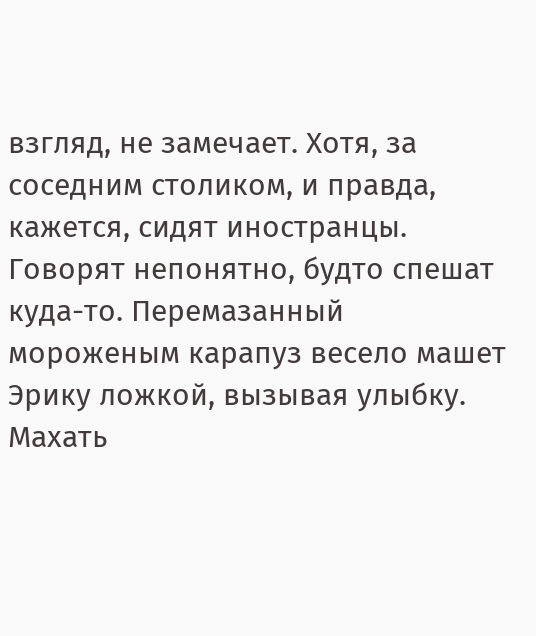взгляд, не замечает. Хотя, за соседним столиком, и правда, кажется, сидят иностранцы. Говорят непонятно, будто спешат куда-то. Перемазанный мороженым карапуз весело машет Эрику ложкой, вызывая улыбку. Махать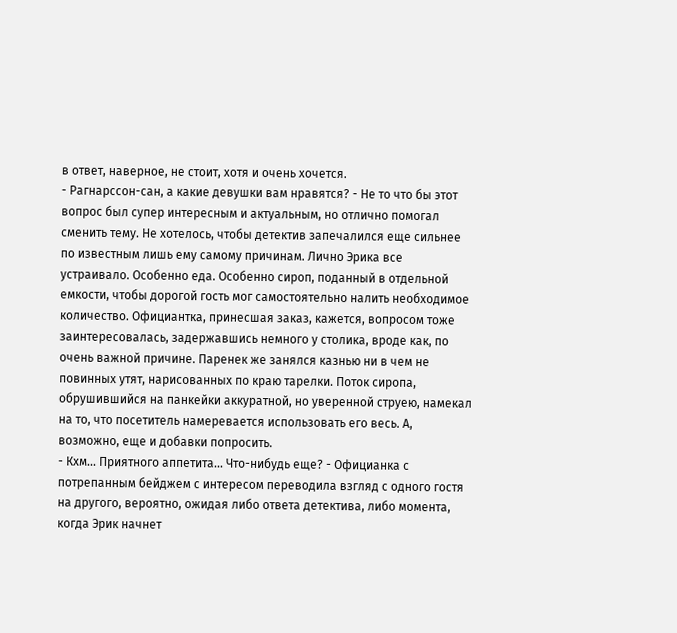в ответ, наверное, не стоит, хотя и очень хочется.
- Рагнарссон-сан, а какие девушки вам нравятся? - Не то что бы этот вопрос был супер интересным и актуальным, но отлично помогал сменить тему. Не хотелось, чтобы детектив запечалился еще сильнее по известным лишь ему самому причинам. Лично Эрика все устраивало. Особенно еда. Особенно сироп, поданный в отдельной емкости, чтобы дорогой гость мог самостоятельно налить необходимое количество. Официантка, принесшая заказ, кажется, вопросом тоже заинтересовалась, задержавшись немного у столика, вроде как, по очень важной причине. Паренек же занялся казнью ни в чем не повинных утят, нарисованных по краю тарелки. Поток сиропа, обрушившийся на панкейки аккуратной, но уверенной струею, намекал на то, что посетитель намеревается использовать его весь. А, возможно, еще и добавки попросить.
- Кхм... Приятного аппетита... Что-нибудь еще? - Официанка с потрепанным бейджем с интересом переводила взгляд с одного гостя на другого, вероятно, ожидая либо ответа детектива, либо момента, когда Эрик начнет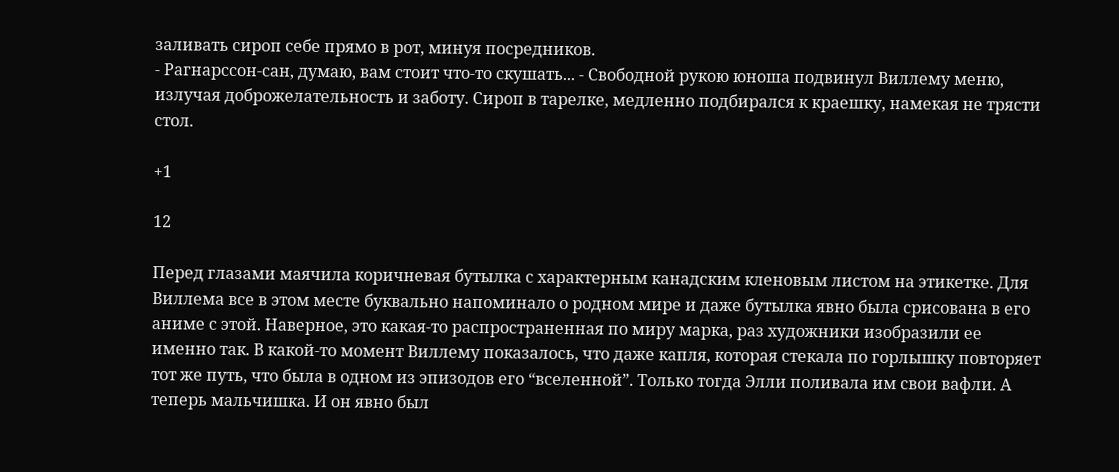заливать сироп себе прямо в рот, минуя посредников.
- Рагнарссон-сан, думаю, вам стоит что-то скушать... - Свободной рукою юноша подвинул Виллему меню, излучая доброжелательность и заботу. Сироп в тарелке, медленно подбирался к краешку, намекая не трясти стол.

+1

12

Перед глазами маячила коричневая бутылка с характерным канадским кленовым листом на этикетке. Для Виллема все в этом месте буквально напоминало о родном мире и даже бутылка явно была срисована в его аниме с этой. Наверное, это какая-то распространенная по миру марка, раз художники изобразили ее именно так. В какой-то момент Виллему показалось, что даже капля, которая стекала по горлышку повторяет тот же путь, что была в одном из эпизодов его “вселенной”. Только тогда Элли поливала им свои вафли. А теперь мальчишка. И он явно был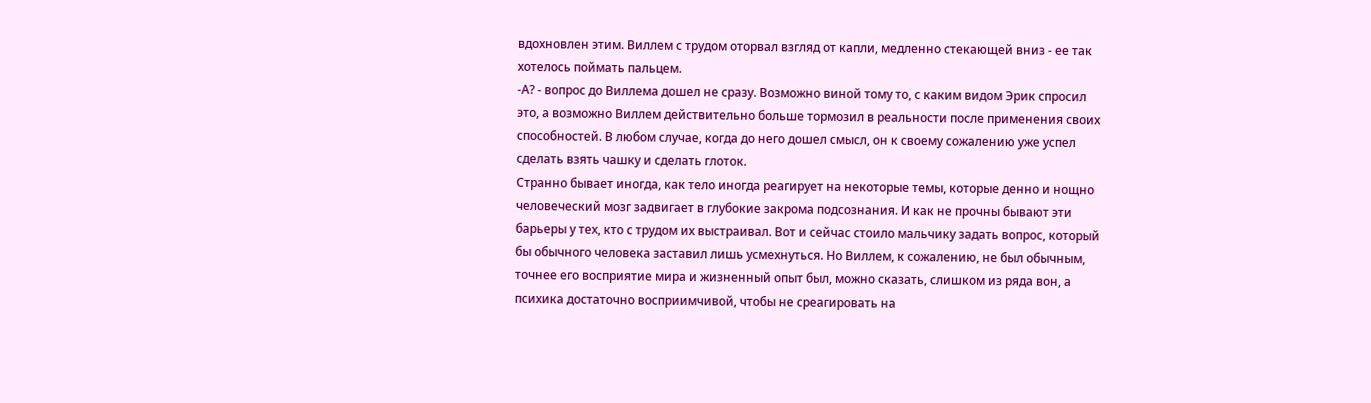вдохновлен этим. Виллем с трудом оторвал взгляд от капли, медленно стекающей вниз - ее так хотелось поймать пальцем.
-А? - вопрос до Виллема дошел не сразу. Возможно виной тому то, с каким видом Эрик спросил это, а возможно Виллем действительно больше тормозил в реальности после применения своих способностей. В любом случае, когда до него дошел смысл, он к своему сожалению уже успел сделать взять чашку и сделать глоток.
Странно бывает иногда, как тело иногда реагирует на некоторые темы, которые денно и нощно человеческий мозг задвигает в глубокие закрома подсознания. И как не прочны бывают эти барьеры у тех, кто с трудом их выстраивал. Вот и сейчас стоило мальчику задать вопрос, который бы обычного человека заставил лишь усмехнуться. Но Виллем, к сожалению, не был обычным, точнее его восприятие мира и жизненный опыт был, можно сказать, слишком из ряда вон, а психика достаточно восприимчивой, чтобы не среагировать на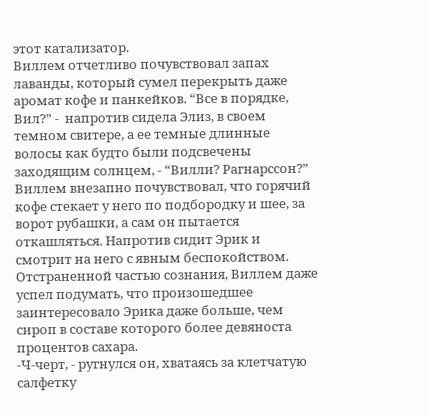этот катализатор.
Виллем отчетливо почувствовал запах лаванды, который сумел перекрыть даже аромат кофе и панкейков. “Все в порядке, Вил?” -  напротив сидела Элиз, в своем темном свитере, а ее темные длинные волосы как будто были подсвечены заходящим солнцем, - “Вилли? Рагнарссон?”
Виллем внезапно почувствовал, что горячий кофе стекает у него по подбородку и шее, за ворот рубашки, а сам он пытается откашляться. Напротив сидит Эрик и смотрит на него с явным беспокойством. Отстраненной частью сознания, Виллем даже успел подумать, что произошедшее заинтересовало Эрика даже больше, чем сироп в составе которого более девяноста процентов сахара.
-Ч-черт, - ругнулся он, хватаясь за клетчатую салфетку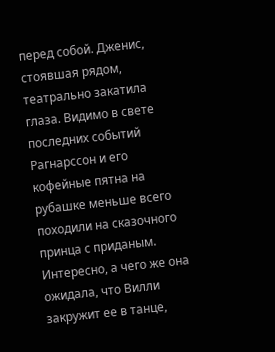перед собой. Дженис, стоявшая рядом, театрально закатила глаза. Видимо в свете последних событий Рагнарссон и его кофейные пятна на рубашке меньше всего походили на сказочного принца с приданым. Интересно, а чего же она ожидала, что Вилли закружит ее в танце,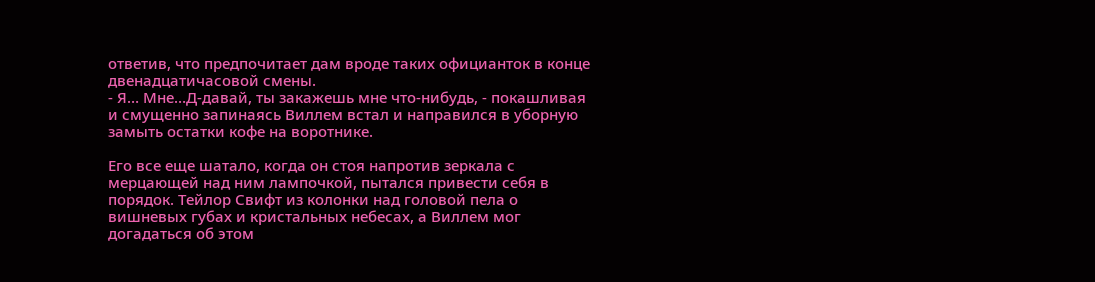ответив, что предпочитает дам вроде таких официанток в конце двенадцатичасовой смены.
- Я… Мне…Д-давай, ты закажешь мне что-нибудь, - покашливая и смущенно запинаясь Виллем встал и направился в уборную замыть остатки кофе на воротнике.

Его все еще шатало, когда он стоя напротив зеркала с мерцающей над ним лампочкой, пытался привести себя в порядок. Тейлор Свифт из колонки над головой пела о вишневых губах и кристальных небесах, а Виллем мог догадаться об этом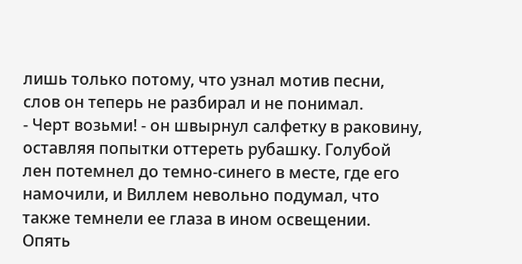лишь только потому, что узнал мотив песни, слов он теперь не разбирал и не понимал.
- Черт возьми! - он швырнул салфетку в раковину, оставляя попытки оттереть рубашку. Голубой лен потемнел до темно-синего в месте, где его намочили, и Виллем невольно подумал, что также темнели ее глаза в ином освещении. Опять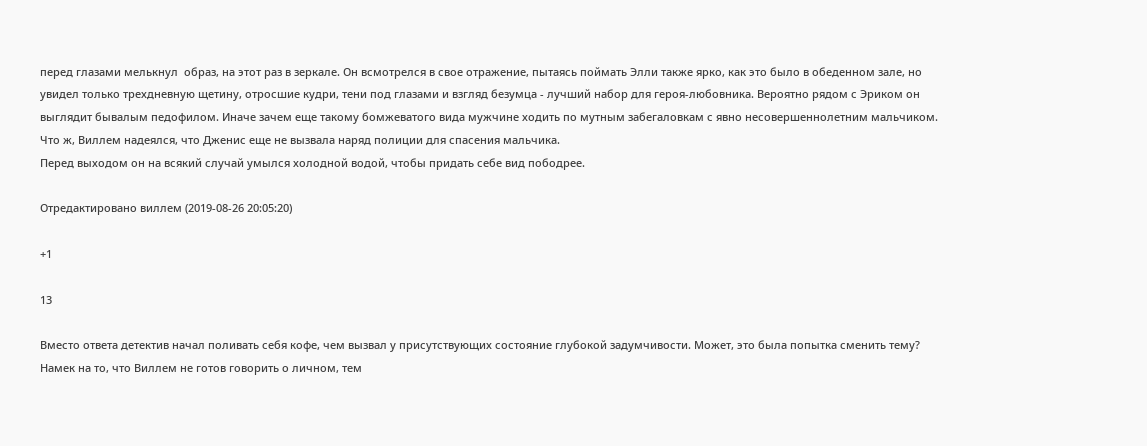перед глазами мелькнул  образ, на этот раз в зеркале. Он всмотрелся в свое отражение, пытаясь поймать Элли также ярко, как это было в обеденном зале, но увидел только трехдневную щетину, отросшие кудри, тени под глазами и взгляд безумца - лучший набор для героя-любовника. Вероятно рядом с Эриком он выглядит бывалым педофилом. Иначе зачем еще такому бомжеватого вида мужчине ходить по мутным забегаловкам с явно несовершеннолетним мальчиком.
Что ж, Виллем надеялся, что Дженис еще не вызвала наряд полиции для спасения мальчика.
Перед выходом он на всякий случай умылся холодной водой, чтобы придать себе вид пободрее.

Отредактировано виллем (2019-08-26 20:05:20)

+1

13

Вместо ответа детектив начал поливать себя кофе, чем вызвал у присутствующих состояние глубокой задумчивости. Может, это была попытка сменить тему? Намек на то, что Виллем не готов говорить о личном, тем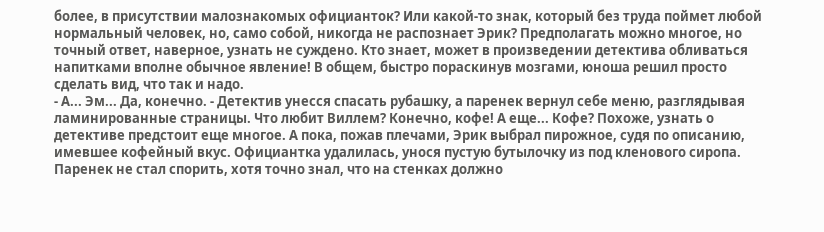более, в присутствии малознакомых официанток? Или какой-то знак, который без труда поймет любой нормальный человек, но, само собой, никогда не распознает Эрик? Предполагать можно многое, но точный ответ, наверное, узнать не суждено. Кто знает, может в произведении детектива обливаться напитками вполне обычное явление! В общем, быстро пораскинув мозгами, юноша решил просто сделать вид, что так и надо.
- А... Эм... Да, конечно. - Детектив унесся спасать рубашку, а паренек вернул себе меню, разглядывая ламинированные страницы. Что любит Виллем? Конечно, кофе! А еще... Кофе? Похоже, узнать о детективе предстоит еще многое. А пока, пожав плечами, Эрик выбрал пирожное, судя по описанию, имевшее кофейный вкус. Официантка удалилась, унося пустую бутылочку из под кленового сиропа. Паренек не стал спорить, хотя точно знал, что на стенках должно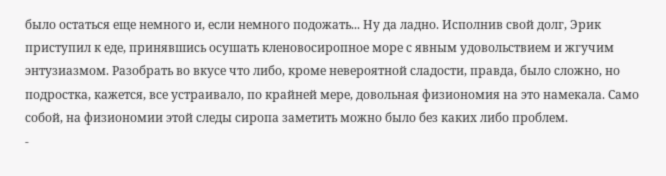было остаться еще немного и, если немного подожать... Ну да ладно. Исполнив свой долг, Эрик приступил к еде, принявшись осушать кленовосиропное море с явным удовольствием и жгучим энтузиазмом. Разобрать во вкусе что либо, кроме невероятной сладости, правда, было сложно, но подростка, кажется, все устраивало, по крайней мере, довольная физиономия на это намекала. Само собой, на физиономии этой следы сиропа заметить можно было без каких либо проблем.
-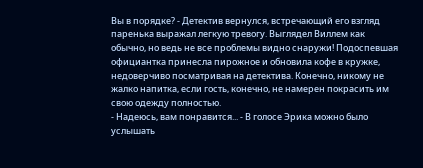Вы в порядке? - Детектив вернулся, встречающий его взгляд паренька выражал легкую тревогу. Выглядел Виллем как обычно, но ведь не все проблемы видно снаружи! Подоспевшая официантка принесла пирожное и обновила кофе в кружке, недоверчиво посматривая на детектива. Конечно, никому не жалко напитка, если гость, конечно, не намерен покрасить им свою одежду полностью.
- Надеюсь, вам понравится... - В голосе Эрика можно было услышать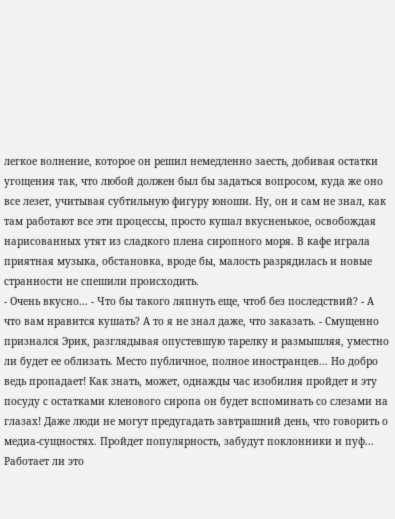легкое волнение, которое он решил немедленно заесть, добивая остатки угощения так, что любой должен был бы задаться вопросом, куда же оно все лезет, учитывая субтильную фигуру юноши. Ну, он и сам не знал, как там работают все эти процессы, просто кушал вкусненькое, освобождая нарисованных утят из сладкого плена сиропного моря. В кафе играла приятная музыка, обстановка, вроде бы, малость разрядилась и новые странности не спешили происходить.
- Очень вкусно... - Что бы такого ляпнуть еще, чтоб без последствий? - А что вам нравится кушать? А то я не знал даже, что заказать. - Смущенно признался Эрик, разглядывая опустевшую тарелку и размышляя, уместно ли будет ее облизать. Место публичное, полное иностранцев... Но добро ведь пропадает! Как знать, может, однажды час изобилия пройдет и эту посуду с остатками кленового сиропа он будет вспоминать со слезами на глазах! Даже люди не могут предугадать завтрашний день, что говорить о медиа-сущностях. Пройдет популярность, забудут поклонники и пуф... Работает ли это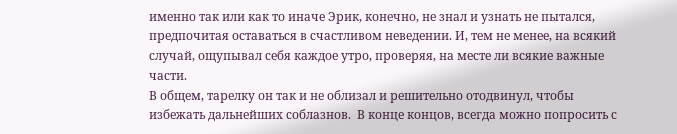именно так или как то иначе Эрик, конечно, не знал и узнать не пытался, предпочитая оставаться в счастливом неведении. И, тем не менее, на всякий случай, ощупывал себя каждое утро, проверяя, на месте ли всякие важные части.
В общем, тарелку он так и не облизал и решительно отодвинул, чтобы избежать дальнейших соблазнов.  В конце концов, всегда можно попросить с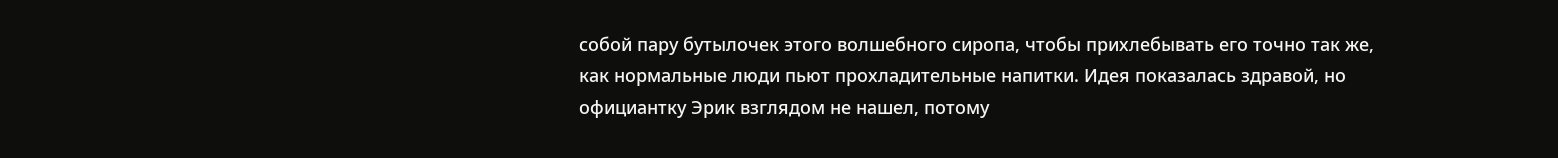собой пару бутылочек этого волшебного сиропа, чтобы прихлебывать его точно так же, как нормальные люди пьют прохладительные напитки. Идея показалась здравой, но официантку Эрик взглядом не нашел, потому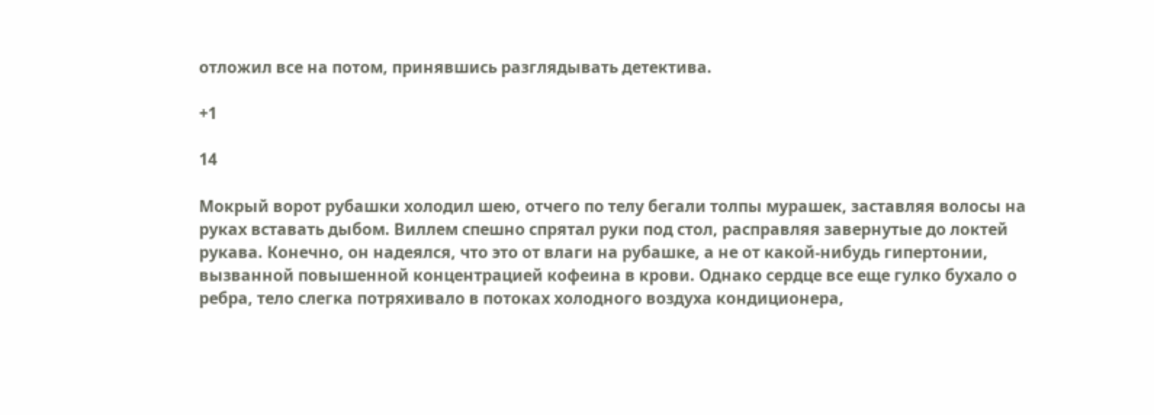отложил все на потом, принявшись разглядывать детектива.

+1

14

Мокрый ворот рубашки холодил шею, отчего по телу бегали толпы мурашек, заставляя волосы на руках вставать дыбом. Виллем спешно спрятал руки под стол, расправляя завернутые до локтей рукава. Конечно, он надеялся, что это от влаги на рубашке, а не от какой-нибудь гипертонии, вызванной повышенной концентрацией кофеина в крови. Однако сердце все еще гулко бухало о ребра, тело слегка потряхивало в потоках холодного воздуха кондиционера,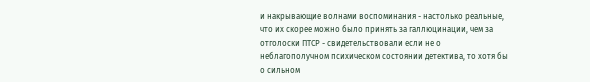и накрывающие волнами воспоминания - настолько реальные, что их скорее можно было принять за галлюцинации, чем за отголоски ПТСР - свидетельствовали если не о неблагополучном психическом состоянии детектива, то хотя бы о сильном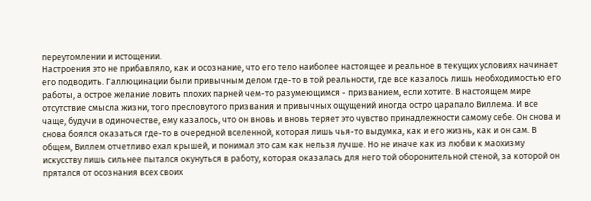переутомлении и истощении.
Настроения это не прибавляло, как и осознание, что его тело наиболее настоящее и реальное в текущих условиях начинает его подводить. Галлюцинации были привычным делом где-то в той реальности, где все казалось лишь необходимостью его работы, а острое желание ловить плохих парней чем-то разумеющимся - призванием, если хотите. В настоящем мире отсутствие смысла жизни, того пресловутого призвания и привычных ощущений иногда остро царапало Виллема. И все чаще, будучи в одиночестве, ему казалось, что он вновь и вновь теряет это чувство принадлежности самому себе. Он снова и снова боялся оказаться где-то в очередной вселенной, которая лишь чья-то выдумка, как и его жизнь, как и он сам. В общем, Виллем отчетливо ехал крышей, и понимал это сам как нельзя лучше. Но не иначе как из любви к маохизму искусству лишь сильнее пытался окунуться в работу, которая оказалась для него той оборонительной стеной, за которой он прятался от осознания всех своих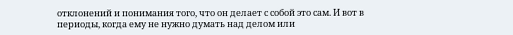отклонений и понимания того, что он делает с собой это сам. И вот в периоды, когда ему не нужно думать над делом или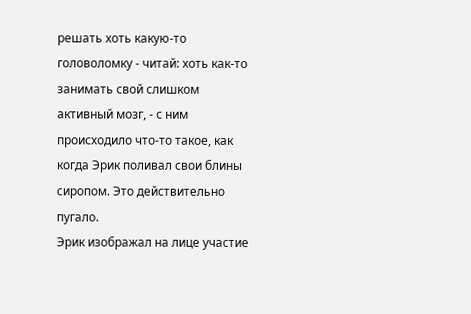решать хоть какую-то головоломку - читай: хоть как-то занимать свой слишком активный мозг, - с ним происходило что-то такое, как когда Эрик поливал свои блины сиропом. Это действительно пугало.
Эрик изображал на лице участие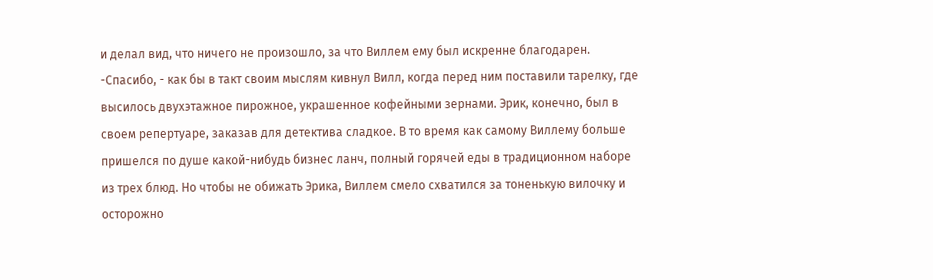и делал вид, что ничего не произошло, за что Виллем ему был искренне благодарен.
-Спасибо, - как бы в такт своим мыслям кивнул Вилл, когда перед ним поставили тарелку, где высилось двухэтажное пирожное, украшенное кофейными зернами. Эрик, конечно, был в своем репертуаре, заказав для детектива сладкое. В то время как самому Виллему больше пришелся по душе какой-нибудь бизнес ланч, полный горячей еды в традиционном наборе из трех блюд. Но чтобы не обижать Эрика, Виллем смело схватился за тоненькую вилочку и осторожно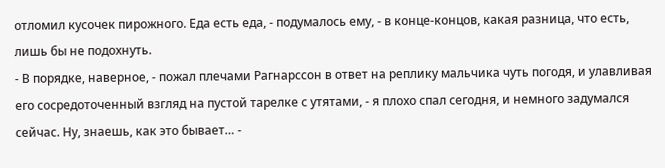отломил кусочек пирожного. Еда есть еда, - подумалось ему, - в конце-концов, какая разница, что есть, лишь бы не подохнуть.
- В порядке, наверное, - пожал плечами Рагнарссон в ответ на реплику мальчика чуть погодя, и улавливая его сосредоточенный взгляд на пустой тарелке с утятами, - я плохо спал сегодня, и немного задумался сейчас. Ну, знаешь, как это бывает… -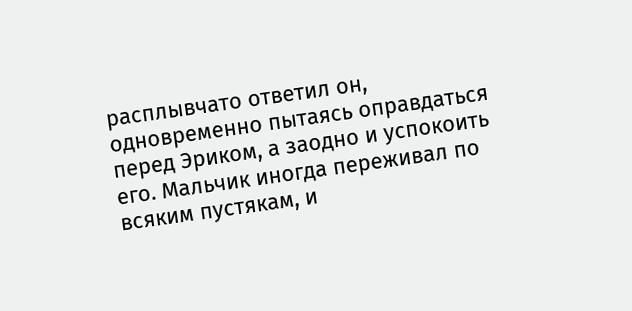расплывчато ответил он, одновременно пытаясь оправдаться перед Эриком, а заодно и успокоить его. Мальчик иногда переживал по всяким пустякам, и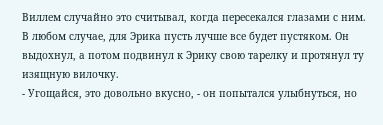Виллем случайно это считывал, когда пересекался глазами с ним. В любом случае, для Эрика пусть лучше все будет пустяком. Он выдохнул, а потом подвинул к Эрику свою тарелку и протянул ту изящную вилочку.
- Угощайся, это довольно вкусно, - он попытался улыбнуться, но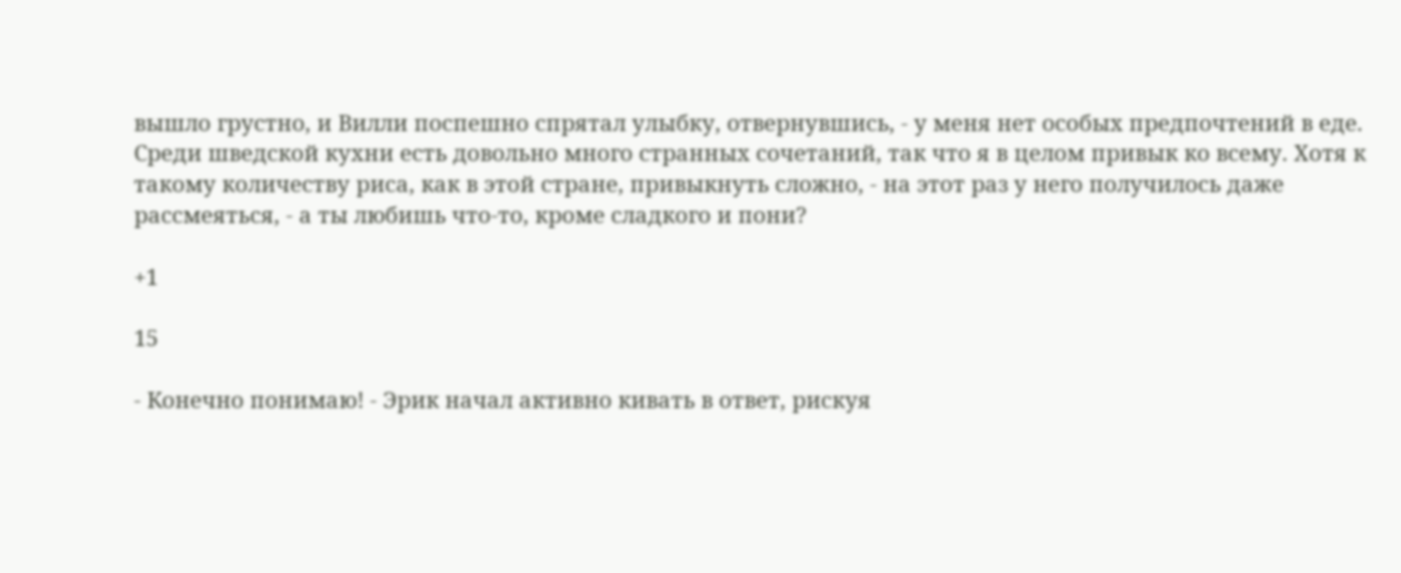вышло грустно, и Вилли поспешно спрятал улыбку, отвернувшись, - у меня нет особых предпочтений в еде. Среди шведской кухни есть довольно много странных сочетаний, так что я в целом привык ко всему. Хотя к такому количеству риса, как в этой стране, привыкнуть сложно, - на этот раз у него получилось даже рассмеяться, - а ты любишь что-то, кроме сладкого и пони?

+1

15

- Конечно понимаю! - Эрик начал активно кивать в ответ, рискуя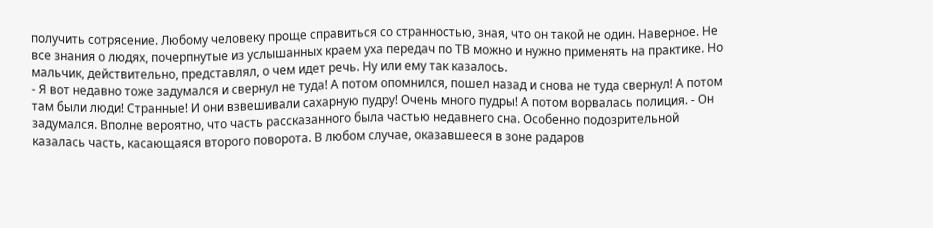получить сотрясение. Любому человеку проще справиться со странностью, зная, что он такой не один. Наверное. Не все знания о людях, почерпнутые из услышанных краем уха передач по ТВ можно и нужно применять на практике. Но мальчик, действительно, представлял, о чем идет речь. Ну или ему так казалось.
- Я вот недавно тоже задумался и свернул не туда! А потом опомнился, пошел назад и снова не туда свернул! А потом там были люди! Странные! И они взвешивали сахарную пудру! Очень много пудры! А потом ворвалась полиция. - Он задумался. Вполне вероятно, что часть рассказанного была частью недавнего сна. Особенно подозрительной казалась часть, касающаяся второго поворота. В любом случае, оказавшееся в зоне радаров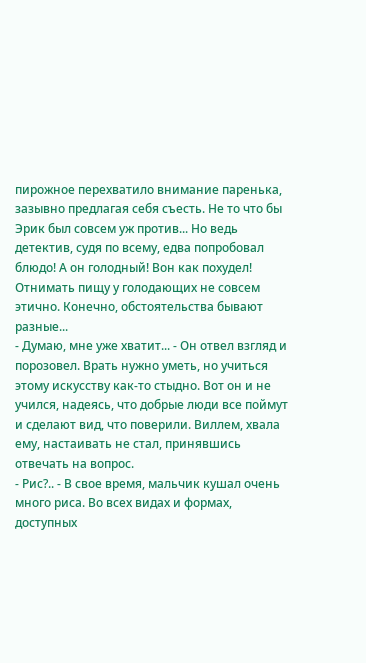пирожное перехватило внимание паренька, зазывно предлагая себя съесть. Не то что бы Эрик был совсем уж против... Но ведь детектив, судя по всему, едва попробовал блюдо! А он голодный! Вон как похудел! Отнимать пищу у голодающих не совсем этично. Конечно, обстоятельства бывают разные...
- Думаю, мне уже хватит... - Он отвел взгляд и порозовел. Врать нужно уметь, но учиться этому искусству как-то стыдно. Вот он и не учился, надеясь, что добрые люди все поймут и сделают вид, что поверили. Виллем, хвала ему, настаивать не стал, принявшись отвечать на вопрос.
- Рис?.. - В свое время, мальчик кушал очень много риса. Во всех видах и формах, доступных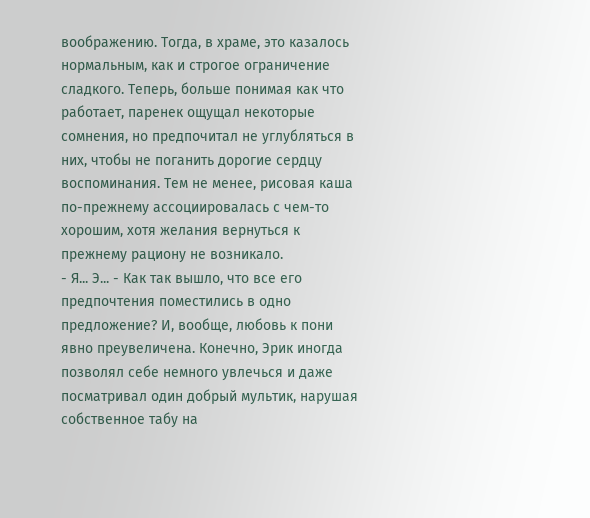воображению. Тогда, в храме, это казалось нормальным, как и строгое ограничение сладкого. Теперь, больше понимая как что работает, паренек ощущал некоторые сомнения, но предпочитал не углубляться в них, чтобы не поганить дорогие сердцу воспоминания. Тем не менее, рисовая каша по-прежнему ассоциировалась с чем-то хорошим, хотя желания вернуться к прежнему рациону не возникало.
- Я... Э... - Как так вышло, что все его предпочтения поместились в одно предложение? И, вообще, любовь к пони явно преувеличена. Конечно, Эрик иногда позволял себе немного увлечься и даже посматривал один добрый мультик, нарушая собственное табу на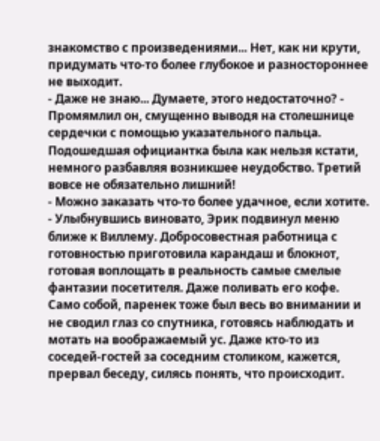знакомство с произведениями... Нет, как ни крути, придумать что-то более глубокое и разностороннее не выходит.
- Даже не знаю... Думаете, этого недостаточно? - Промямлил он, смущенно выводя на столешнице сердечки с помощью указательного пальца. Подошедшая официантка была как нельзя кстати, немного разбавляя возникшее неудобство. Третий вовсе не обязательно лишний!
- Можно заказать что-то более удачное, если хотите. - Улыбнувшись виновато, Эрик подвинул меню ближе к Виллему. Добросовестная работница с готовностью приготовила карандаш и блокнот, готовая воплощать в реальность самые смелые фантазии посетителя. Даже поливать его кофе. Само собой, паренек тоже был весь во внимании и не сводил глаз со спутника, готовясь наблюдать и мотать на воображаемый ус. Даже кто-то из соседей-гостей за соседним столиком, кажется, прервал беседу, силясь понять, что происходит.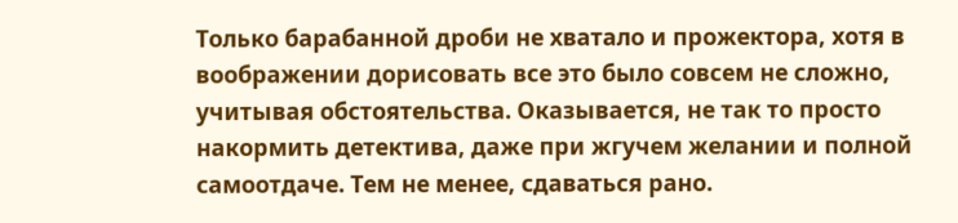Только барабанной дроби не хватало и прожектора, хотя в воображении дорисовать все это было совсем не сложно, учитывая обстоятельства. Оказывается, не так то просто накормить детектива, даже при жгучем желании и полной самоотдаче. Тем не менее, сдаваться рано.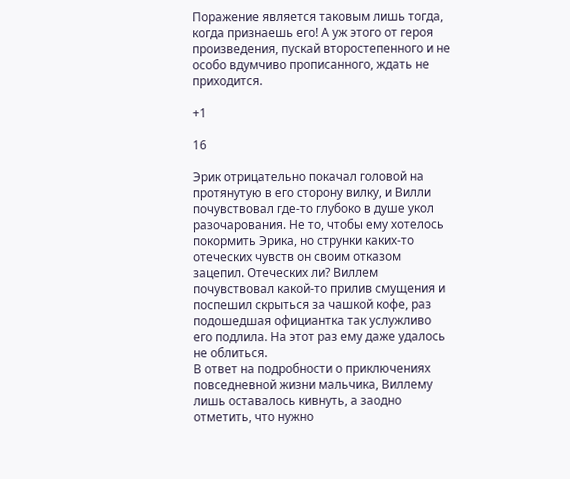Поражение является таковым лишь тогда, когда признаешь его! А уж этого от героя произведения, пускай второстепенного и не особо вдумчиво прописанного, ждать не приходится.

+1

16

Эрик отрицательно покачал головой на протянутую в его сторону вилку, и Вилли почувствовал где-то глубоко в душе укол разочарования. Не то, чтобы ему хотелось покормить Эрика, но струнки каких-то отеческих чувств он своим отказом зацепил. Отеческих ли? Виллем почувствовал какой-то прилив смущения и поспешил скрыться за чашкой кофе, раз подошедшая официантка так услужливо его подлила. На этот раз ему даже удалось не облиться.
В ответ на подробности о приключениях повседневной жизни мальчика, Виллему лишь оставалось кивнуть, а заодно отметить, что нужно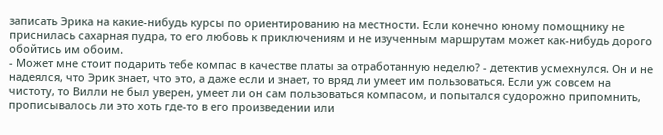записать Эрика на какие-нибудь курсы по ориентированию на местности. Если конечно юному помощнику не приснилась сахарная пудра, то его любовь к приключениям и не изученным маршрутам может как-нибудь дорого обойтись им обоим.
- Может мне стоит подарить тебе компас в качестве платы за отработанную неделю? - детектив усмехнулся. Он и не надеялся, что Эрик знает, что это, а даже если и знает, то вряд ли умеет им пользоваться. Если уж совсем на чистоту, то Вилли не был уверен, умеет ли он сам пользоваться компасом, и попытался судорожно припомнить, прописывалось ли это хоть где-то в его произведении или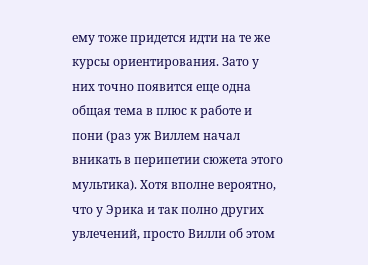ему тоже придется идти на те же курсы ориентирования. Зато у них точно появится еще одна общая тема в плюс к работе и пони (раз уж Виллем начал вникать в перипетии сюжета этого мультика). Хотя вполне вероятно, что у Эрика и так полно других увлечений, просто Вилли об этом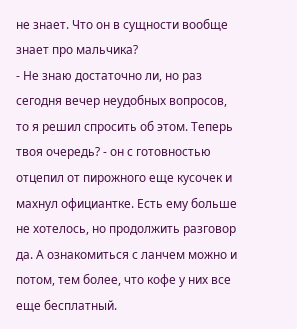не знает. Что он в сущности вообще знает про мальчика?
- Не знаю достаточно ли, но раз сегодня вечер неудобных вопросов, то я решил спросить об этом. Теперь твоя очередь? - он с готовностью отцепил от пирожного еще кусочек и махнул официантке. Есть ему больше не хотелось, но продолжить разговор да. А ознакомиться с ланчем можно и потом, тем более, что кофе у них все еще бесплатный.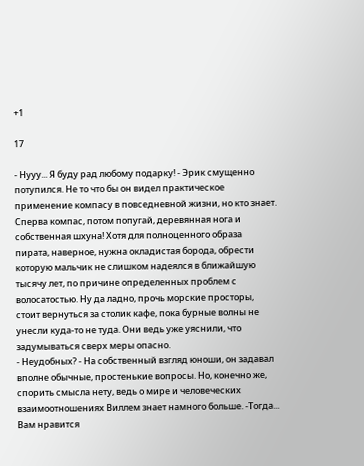+1

17

- Нууу... Я буду рад любому подарку! - Эрик смущенно потупился. Не то что бы он видел практическое применение компасу в повседневной жизни, но кто знает. Сперва компас, потом попугай, деревянная нога и собственная шхуна! Хотя для полноценного образа пирата, наверное, нужна окладистая борода, обрести которую мальчик не слишком надеялся в ближайшую тысячу лет, по причине определенных проблем с волосатостью. Ну да ладно, прочь морские просторы, стоит вернуться за столик кафе, пока бурные волны не унесли куда-то не туда. Они ведь уже уяснили, что задумываться сверх меры опасно.
- Неудобных? - На собственный взгляд юноши, он задавал вполне обычные, простенькие вопросы. Но, конечно же, спорить смысла нету, ведь о мире и человеческих взаимоотношениях Виллем знает намного больше. -Тогда... Вам нравится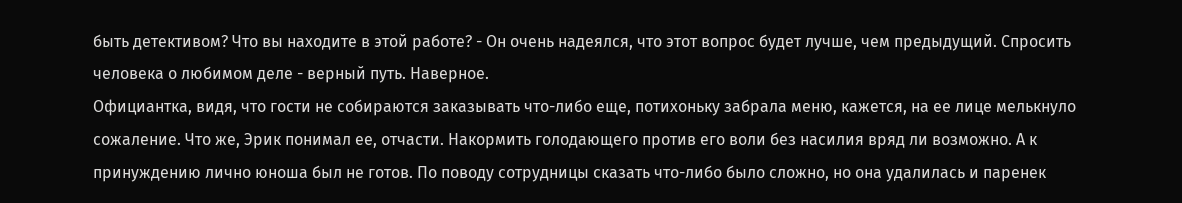быть детективом? Что вы находите в этой работе? - Он очень надеялся, что этот вопрос будет лучше, чем предыдущий. Спросить человека о любимом деле - верный путь. Наверное.
Официантка, видя, что гости не собираются заказывать что-либо еще, потихоньку забрала меню, кажется, на ее лице мелькнуло сожаление. Что же, Эрик понимал ее, отчасти. Накормить голодающего против его воли без насилия вряд ли возможно. А к принуждению лично юноша был не готов. По поводу сотрудницы сказать что-либо было сложно, но она удалилась и паренек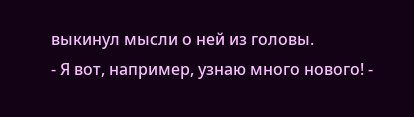выкинул мысли о ней из головы.
- Я вот, например, узнаю много нового! -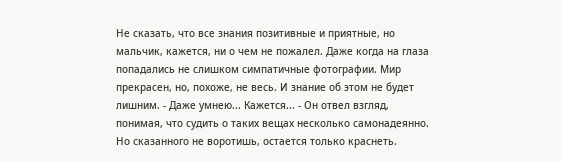Не сказать, что все знания позитивные и приятные, но мальчик, кажется, ни о чем не пожалел. Даже когда на глаза попадались не слишком симпатичные фотографии. Мир прекрасен, но, похоже, не весь. И знание об этом не будет лишним. - Даже умнею... Кажется... - Он отвел взгляд, понимая, что судить о таких вещах несколько самонадеянно. Но сказанного не воротишь, остается только краснеть.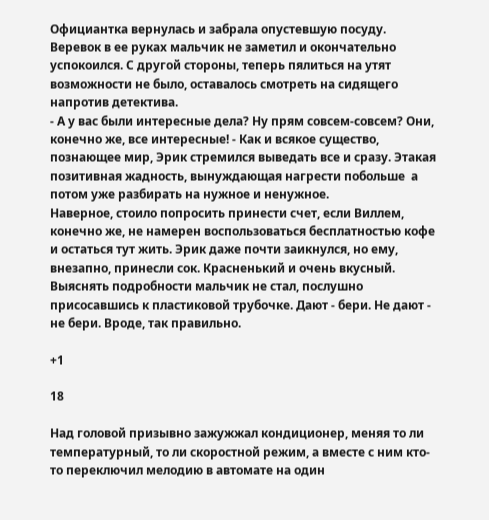Официантка вернулась и забрала опустевшую посуду. Веревок в ее руках мальчик не заметил и окончательно успокоился. С другой стороны, теперь пялиться на утят возможности не было, оставалось смотреть на сидящего напротив детектива.
- А у вас были интересные дела? Ну прям совсем-совсем? Они, конечно же, все интересные! - Как и всякое существо, познающее мир, Эрик стремился выведать все и сразу. Этакая позитивная жадность, вынуждающая нагрести побольше  а потом уже разбирать на нужное и ненужное.
Наверное, стоило попросить принести счет, если Виллем, конечно же, не намерен воспользоваться бесплатностью кофе и остаться тут жить. Эрик даже почти заикнулся, но ему, внезапно, принесли сок. Красненький и очень вкусный. Выяснять подробности мальчик не стал, послушно присосавшись к пластиковой трубочке. Дают - бери. Не дают - не бери. Вроде, так правильно.

+1

18

Над головой призывно зажужжал кондиционер, меняя то ли температурный, то ли скоростной режим, а вместе с ним кто-то переключил мелодию в автомате на один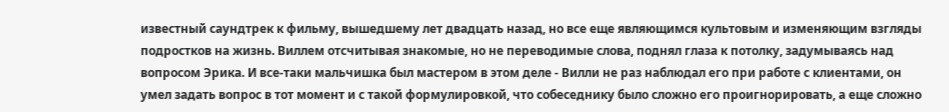известный саундтрек к фильму, вышедшему лет двадцать назад, но все еще являющимся культовым и изменяющим взгляды подростков на жизнь. Виллем отсчитывая знакомые, но не переводимые слова, поднял глаза к потолку, задумываясь над вопросом Эрика. И все-таки мальчишка был мастером в этом деле - Вилли не раз наблюдал его при работе с клиентами, он умел задать вопрос в тот момент и с такой формулировкой, что собеседнику было сложно его проигнорировать, а еще сложно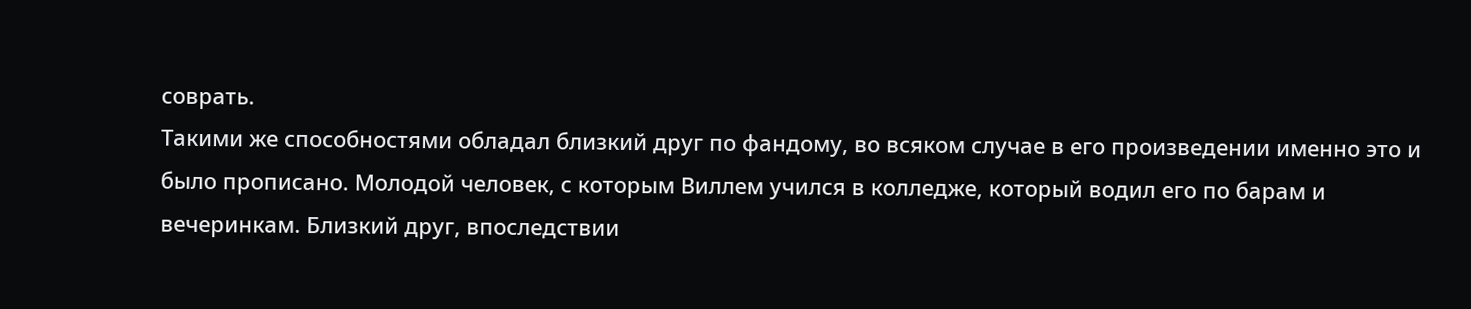соврать.
Такими же способностями обладал близкий друг по фандому, во всяком случае в его произведении именно это и было прописано. Молодой человек, с которым Виллем учился в колледже, который водил его по барам и вечеринкам. Близкий друг, впоследствии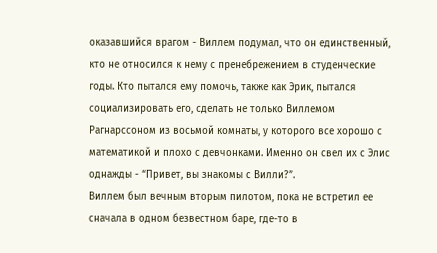оказавшийся врагом - Виллем подумал, что он единственный, кто не относился к нему с пренебрежением в студенческие годы. Кто пытался ему помочь, также как Эрик, пытался социализировать его, сделать не только Виллемом Рагнарссоном из восьмой комнаты, у которого все хорошо с математикой и плохо с девчонками. Именно он свел их с Элис однажды - “Привет, вы знакомы с Вилли?”.
Виллем был вечным вторым пилотом, пока не встретил ее сначала в одном безвестном баре, где-то в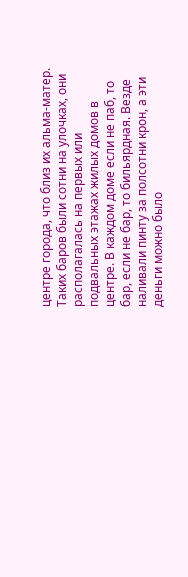центре города, что близ их альма-матер. Таких баров были сотни на улочках, они располагалась на первых или подвальных этажах жилых домов в центре. В каждом доме если не паб, то бар, если не бар, то бильярдная. Везде наливали пинту за полсотни крон, а эти деньги можно было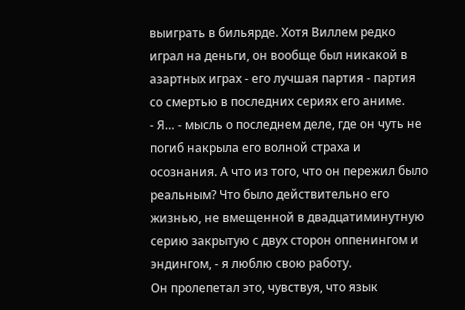выиграть в бильярде. Хотя Виллем редко играл на деньги, он вообще был никакой в азартных играх - его лучшая партия - партия со смертью в последних сериях его аниме.
- Я… - мысль о последнем деле, где он чуть не погиб накрыла его волной страха и осознания. А что из того, что он пережил было реальным? Что было действительно его жизнью, не вмещенной в двадцатиминутную серию закрытую с двух сторон оппенингом и эндингом, - я люблю свою работу.
Он пролепетал это, чувствуя, что язык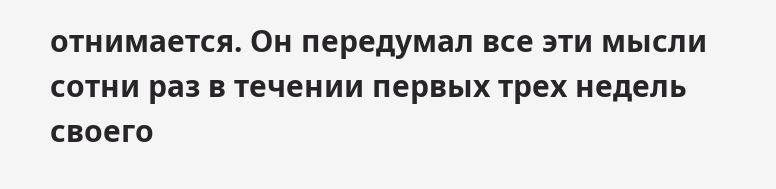отнимается. Он передумал все эти мысли сотни раз в течении первых трех недель своего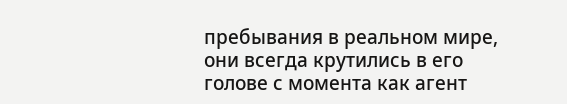пребывания в реальном мире, они всегда крутились в его голове с момента как агент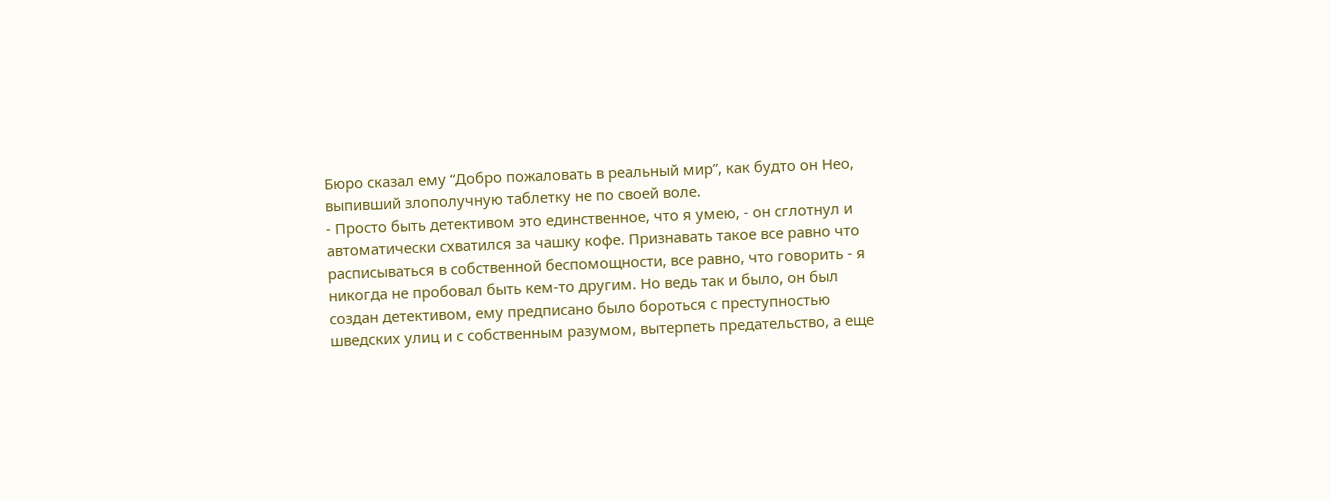Бюро сказал ему “Добро пожаловать в реальный мир”, как будто он Нео, выпивший злополучную таблетку не по своей воле.
- Просто быть детективом это единственное, что я умею, - он сглотнул и автоматически схватился за чашку кофе. Признавать такое все равно что расписываться в собственной беспомощности, все равно, что говорить - я никогда не пробовал быть кем-то другим. Но ведь так и было, он был создан детективом, ему предписано было бороться с преступностью шведских улиц и с собственным разумом, вытерпеть предательство, а еще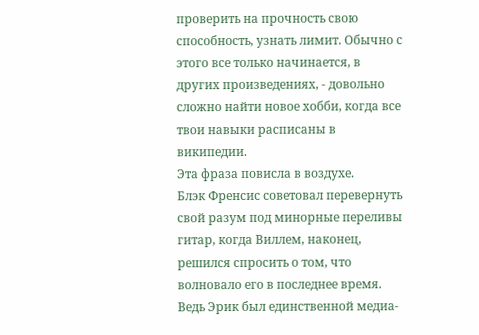проверить на прочность свою способность, узнать лимит. Обычно с этого все только начинается, в других произведениях, - довольно сложно найти новое хобби, когда все твои навыки расписаны в википедии.
Эта фраза повисла в воздухе.
Блэк Френсис советовал перевернуть свой разум под минорные переливы гитар, когда Виллем, наконец, решился спросить о том, что волновало его в последнее время. Ведь Эрик был единственной медиа-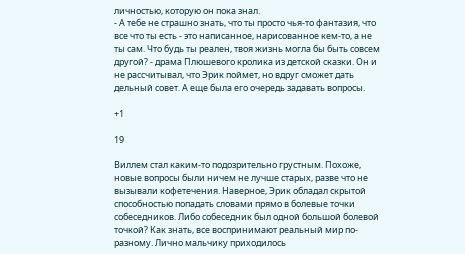личностью, которую он пока знал.
- А тебе не страшно знать, что ты просто чья-то фантазия, что все что ты есть - это написанное, нарисованное кем-то, а не ты сам. Что будь ты реален, твоя жизнь могла бы быть совсем другой? - драма Плюшевого кролика из детской сказки. Он и не рассчитывал, что Эрик поймет, но вдруг сможет дать дельный совет. А еще была его очередь задавать вопросы.

+1

19

Виллем стал каким-то подозрительно грустным. Похоже, новые вопросы были ничем не лучше старых, разве что не вызывали кофетечения. Наверное, Эрик обладал скрытой способностью попадать словами прямо в болевые точки собеседников. Либо собеседник был одной большой болевой точкой? Как знать, все воспринимают реальный мир по-разному. Лично мальчику приходилось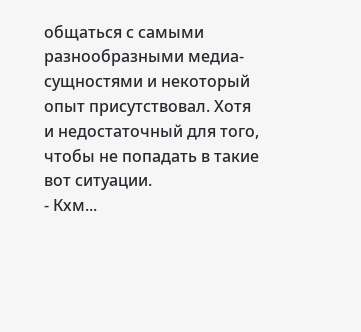общаться с самыми разнообразными медиа-сущностями и некоторый опыт присутствовал. Хотя и недостаточный для того, чтобы не попадать в такие вот ситуации.
- Кхм...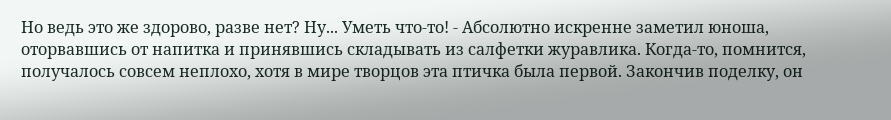Но ведь это же здорово, разве нет? Ну... Уметь что-то! - Абсолютно искренне заметил юноша, оторвавшись от напитка и принявшись складывать из салфетки журавлика. Когда-то, помнится, получалось совсем неплохо, хотя в мире творцов эта птичка была первой. Закончив поделку, он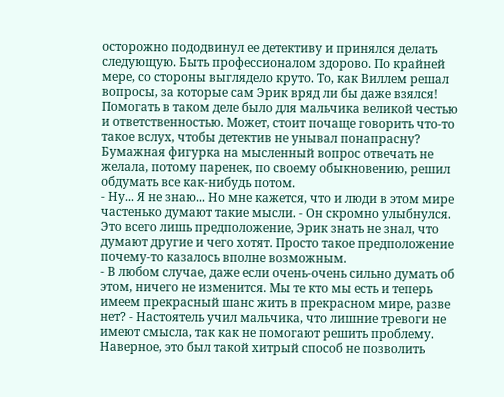осторожно пододвинул ее детективу и принялся делать следующую. Быть профессионалом здорово. По крайней мере, со стороны выглядело круто. То, как Виллем решал вопросы, за которые сам Эрик вряд ли бы даже взялся! Помогать в таком деле было для мальчика великой честью и ответственностью. Может, стоит почаще говорить что-то такое вслух, чтобы детектив не унывал понапрасну? Бумажная фигурка на мысленный вопрос отвечать не желала, потому паренек, по своему обыкновению, решил обдумать все как-нибудь потом.
- Ну... Я не знаю... Но мне кажется, что и люди в этом мире частенько думают такие мысли. - Он скромно улыбнулся. Это всего лишь предположение, Эрик знать не знал, что думают другие и чего хотят. Просто такое предположение почему-то казалось вполне возможным.
- В любом случае, даже если очень-очень сильно думать об этом, ничего не изменится. Мы те кто мы есть и теперь имеем прекрасный шанс жить в прекрасном мире, разве нет? - Настоятель учил мальчика, что лишние тревоги не имеют смысла, так как не помогают решить проблему. Наверное, это был такой хитрый способ не позволить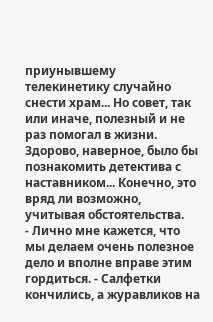приунывшему телекинетику случайно снести храм... Но совет, так или иначе, полезный и не раз помогал в жизни. Здорово, наверное, было бы познакомить детектива с наставником... Конечно, это вряд ли возможно, учитывая обстоятельства.
- Лично мне кажется, что мы делаем очень полезное дело и вполне вправе этим гордиться. - Салфетки кончились, а журавликов на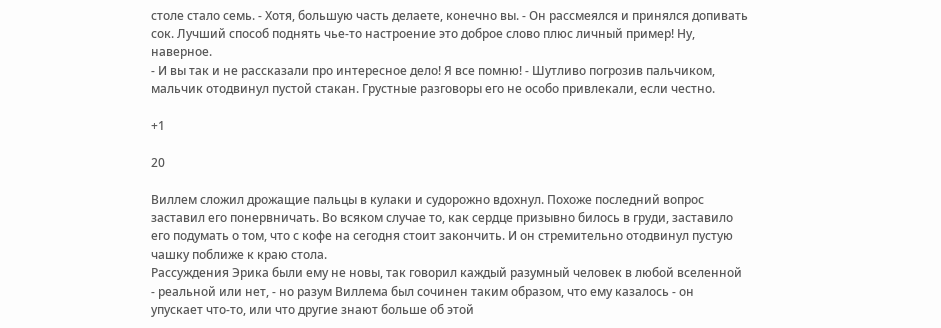столе стало семь. - Хотя, большую часть делаете, конечно вы. - Он рассмеялся и принялся допивать сок. Лучший способ поднять чье-то настроение это доброе слово плюс личный пример! Ну, наверное.
- И вы так и не рассказали про интересное дело! Я все помню! - Шутливо погрозив пальчиком, мальчик отодвинул пустой стакан. Грустные разговоры его не особо привлекали, если честно.

+1

20

Виллем сложил дрожащие пальцы в кулаки и судорожно вдохнул. Похоже последний вопрос заставил его понервничать. Во всяком случае то, как сердце призывно билось в груди, заставило его подумать о том, что с кофе на сегодня стоит закончить. И он стремительно отодвинул пустую чашку поближе к краю стола.
Рассуждения Эрика были ему не новы, так говорил каждый разумный человек в любой вселенной - реальной или нет, - но разум Виллема был сочинен таким образом, что ему казалось - он упускает что-то, или что другие знают больше об этой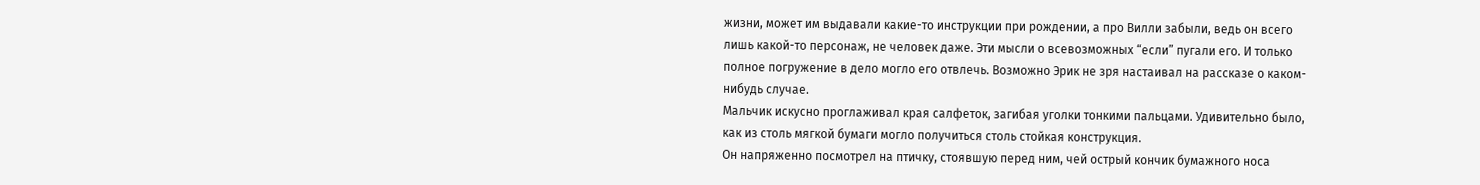жизни, может им выдавали какие-то инструкции при рождении, а про Вилли забыли, ведь он всего лишь какой-то персонаж, не человек даже. Эти мысли о всевозможных “если” пугали его. И только полное погружение в дело могло его отвлечь. Возможно Эрик не зря настаивал на рассказе о каком-нибудь случае.
Мальчик искусно проглаживал края салфеток, загибая уголки тонкими пальцами. Удивительно было, как из столь мягкой бумаги могло получиться столь стойкая конструкция.
Он напряженно посмотрел на птичку, стоявшую перед ним, чей острый кончик бумажного носа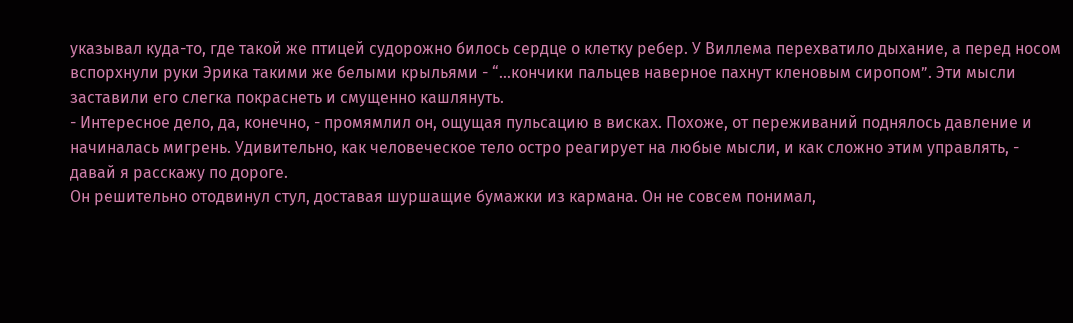указывал куда-то, где такой же птицей судорожно билось сердце о клетку ребер. У Виллема перехватило дыхание, а перед носом вспорхнули руки Эрика такими же белыми крыльями - “...кончики пальцев наверное пахнут кленовым сиропом”. Эти мысли заставили его слегка покраснеть и смущенно кашлянуть.
- Интересное дело, да, конечно, - промямлил он, ощущая пульсацию в висках. Похоже, от переживаний поднялось давление и начиналась мигрень. Удивительно, как человеческое тело остро реагирует на любые мысли, и как сложно этим управлять, - давай я расскажу по дороге.
Он решительно отодвинул стул, доставая шуршащие бумажки из кармана. Он не совсем понимал,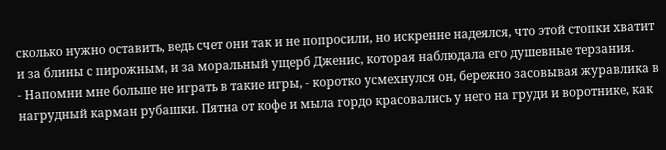сколько нужно оставить, ведь счет они так и не попросили, но искренне надеялся, что этой стопки хватит и за блины с пирожным, и за моральный ущерб Дженис, которая наблюдала его душевные терзания.
- Напомни мне больше не играть в такие игры, - коротко усмехнулся он, бережно засовывая журавлика в нагрудный карман рубашки. Пятна от кофе и мыла гордо красовались у него на груди и воротнике, как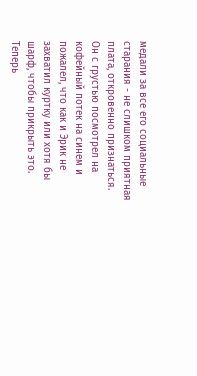медали за все его социальные старания - не слишком приятная плата, откровенно признаться. Он с грустью посмотрел на кофейный потек на синем и пожалел, что как и Эрик не захватил куртку или хотя бы шарф, чтобы прикрыть это. Теперь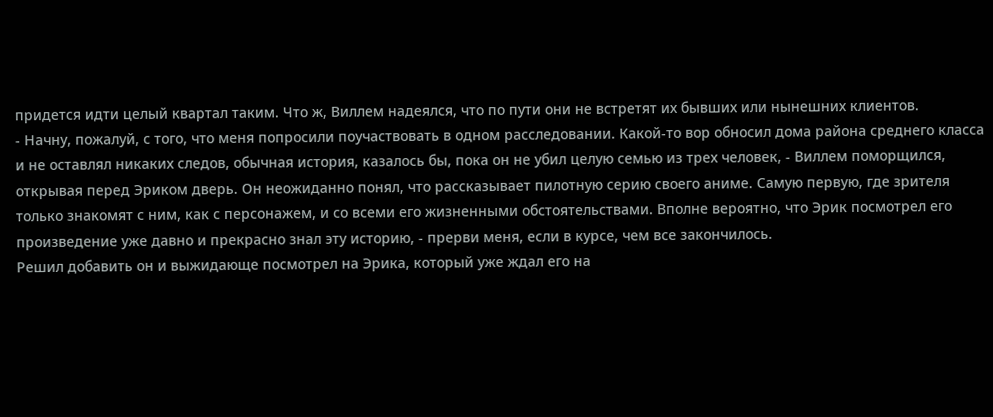придется идти целый квартал таким. Что ж, Виллем надеялся, что по пути они не встретят их бывших или нынешних клиентов.
- Начну, пожалуй, с того, что меня попросили поучаствовать в одном расследовании. Какой-то вор обносил дома района среднего класса и не оставлял никаких следов, обычная история, казалось бы, пока он не убил целую семью из трех человек, - Виллем поморщился, открывая перед Эриком дверь. Он неожиданно понял, что рассказывает пилотную серию своего аниме. Самую первую, где зрителя только знакомят с ним, как с персонажем, и со всеми его жизненными обстоятельствами. Вполне вероятно, что Эрик посмотрел его произведение уже давно и прекрасно знал эту историю, - прерви меня, если в курсе, чем все закончилось.
Решил добавить он и выжидающе посмотрел на Эрика, который уже ждал его на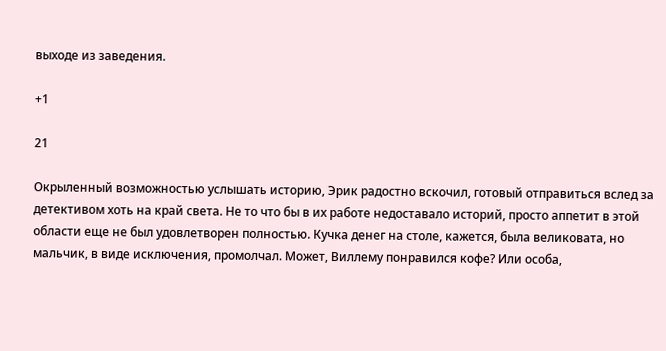выходе из заведения.

+1

21

Окрыленный возможностью услышать историю, Эрик радостно вскочил, готовый отправиться вслед за детективом хоть на край света. Не то что бы в их работе недоставало историй, просто аппетит в этой области еще не был удовлетворен полностью. Кучка денег на столе, кажется, была великовата, но мальчик, в виде исключения, промолчал. Может, Виллему понравился кофе? Или особа,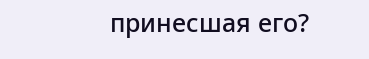принесшая его?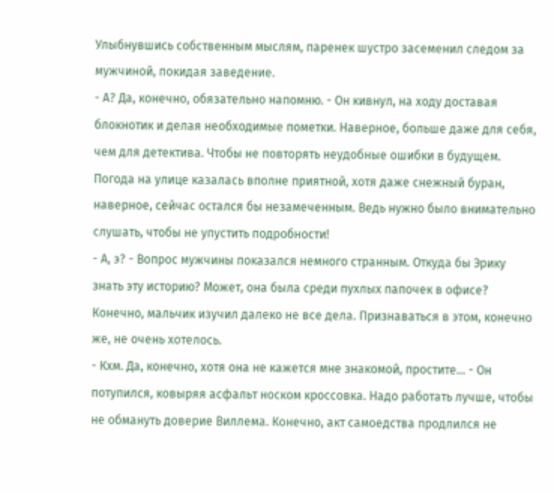Улыбнувшись собственным мыслям, паренек шустро засеменил следом за мужчиной, покидая заведение.
- А? Да, конечно, обязательно напомню. - Он кивнул, на ходу доставая блокнотик и делая необходимые пометки. Наверное, больше даже для себя, чем для детектива. Чтобы не повторять неудобные ошибки в будущем.
Погода на улице казалась вполне приятной, хотя даже снежный буран, наверное, сейчас остался бы незамеченным. Ведь нужно было внимательно слушать, чтобы не упустить подробности!
- А, э? - Вопрос мужчины показался немного странным. Откуда бы Эрику знать эту историю? Может, она была среди пухлых папочек в офисе? Конечно, мальчик изучил далеко не все дела. Признаваться в этом, конечно же, не очень хотелось.
- Кхм. Да, конечно, хотя она не кажется мне знакомой, простите... - Он потупился, ковыряя асфальт носком кроссовка. Надо работать лучше, чтобы не обмануть доверие Виллема. Конечно, акт самоедства продлился не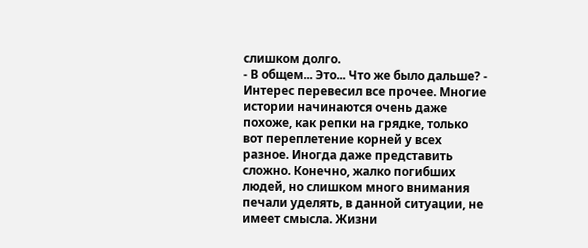слишком долго.
- В общем... Это... Что же было дальше? - Интерес перевесил все прочее. Многие истории начинаются очень даже похоже, как репки на грядке, только вот переплетение корней у всех разное. Иногда даже представить сложно. Конечно, жалко погибших людей, но слишком много внимания печали уделять, в данной ситуации, не имеет смысла. Жизни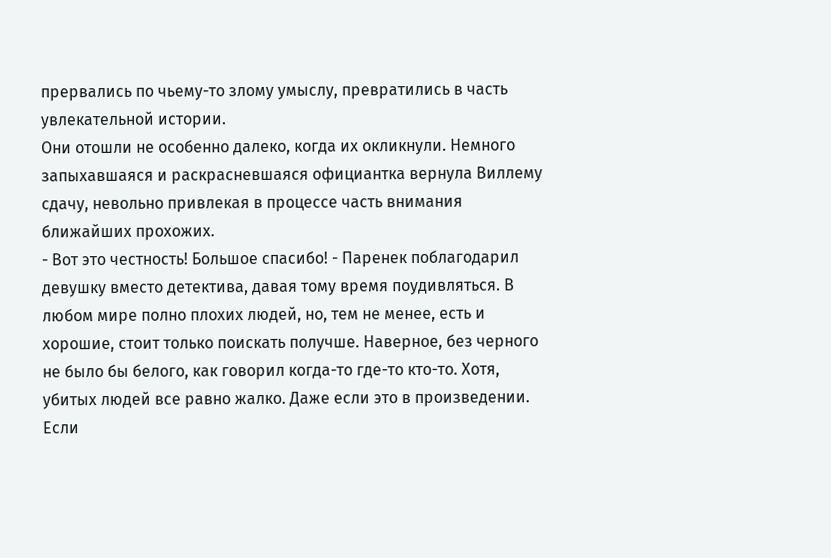прервались по чьему-то злому умыслу, превратились в часть увлекательной истории.
Они отошли не особенно далеко, когда их окликнули. Немного запыхавшаяся и раскрасневшаяся официантка вернула Виллему сдачу, невольно привлекая в процессе часть внимания ближайших прохожих.
- Вот это честность! Большое спасибо! - Паренек поблагодарил девушку вместо детектива, давая тому время поудивляться. В любом мире полно плохих людей, но, тем не менее, есть и хорошие, стоит только поискать получше. Наверное, без черного не было бы белого, как говорил когда-то где-то кто-то. Хотя, убитых людей все равно жалко. Даже если это в произведении. Если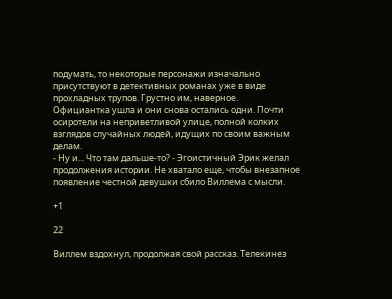подумать, то некоторые персонажи изначально присутствуют в детективных романах уже в виде прохладных трупов. Грустно им, наверное.
Официантка ушла и они снова остались одни. Почти осиротели на неприветливой улице, полной колких взглядов случайных людей, идущих по своим важным делам.
- Ну и... Что там дальше-то? - Эгоистичный Эрик желал продолжения истории. Не хватало еще, чтобы внезапное появление честной девушки сбило Виллема с мысли.

+1

22

Виллем вздохнул, продолжая свой рассказ. Телекинез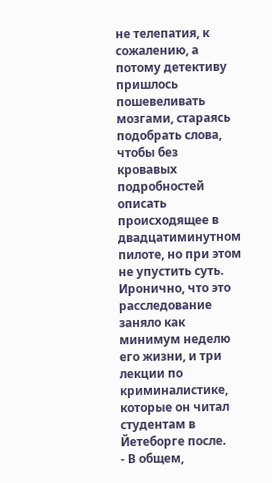не телепатия, к сожалению, а потому детективу пришлось пошевеливать мозгами, стараясь подобрать слова, чтобы без кровавых подробностей описать происходящее в двадцатиминутном пилоте, но при этом не упустить суть. Иронично, что это расследование заняло как минимум неделю его жизни, и три лекции по криминалистике, которые он читал студентам в Йетеборге после.
- В общем,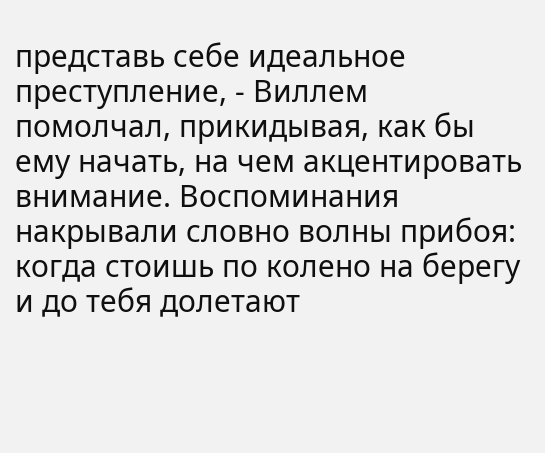представь себе идеальное преступление, - Виллем помолчал, прикидывая, как бы ему начать, на чем акцентировать внимание. Воспоминания накрывали словно волны прибоя: когда стоишь по колено на берегу и до тебя долетают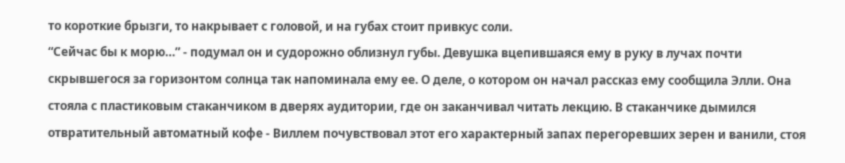то короткие брызги, то накрывает с головой, и на губах стоит привкус соли.
“Сейчас бы к морю…” - подумал он и судорожно облизнул губы. Девушка вцепившаяся ему в руку в лучах почти скрывшегося за горизонтом солнца так напоминала ему ее. О деле, о котором он начал рассказ ему сообщила Элли. Она стояла с пластиковым стаканчиком в дверях аудитории, где он заканчивал читать лекцию. В стаканчике дымился отвратительный автоматный кофе - Виллем почувствовал этот его характерный запах перегоревших зерен и ванили, стоя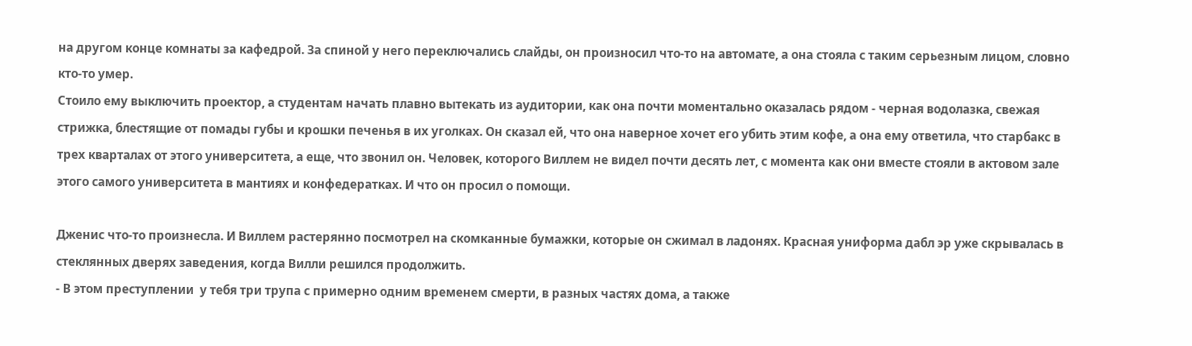на другом конце комнаты за кафедрой. За спиной у него переключались слайды, он произносил что-то на автомате, а она стояла с таким серьезным лицом, словно кто-то умер.
Стоило ему выключить проектор, а студентам начать плавно вытекать из аудитории, как она почти моментально оказалась рядом - черная водолазка, свежая стрижка, блестящие от помады губы и крошки печенья в их уголках. Он сказал ей, что она наверное хочет его убить этим кофе, а она ему ответила, что старбакс в трех кварталах от этого университета, а еще, что звонил он. Человек, которого Виллем не видел почти десять лет, с момента как они вместе стояли в актовом зале этого самого университета в мантиях и конфедератках. И что он просил о помощи.

Дженис что-то произнесла. И Виллем растерянно посмотрел на скомканные бумажки, которые он сжимал в ладонях. Красная униформа дабл эр уже скрывалась в стеклянных дверях заведения, когда Вилли решился продолжить.
- В этом преступлении  у тебя три трупа с примерно одним временем смерти, в разных частях дома, а также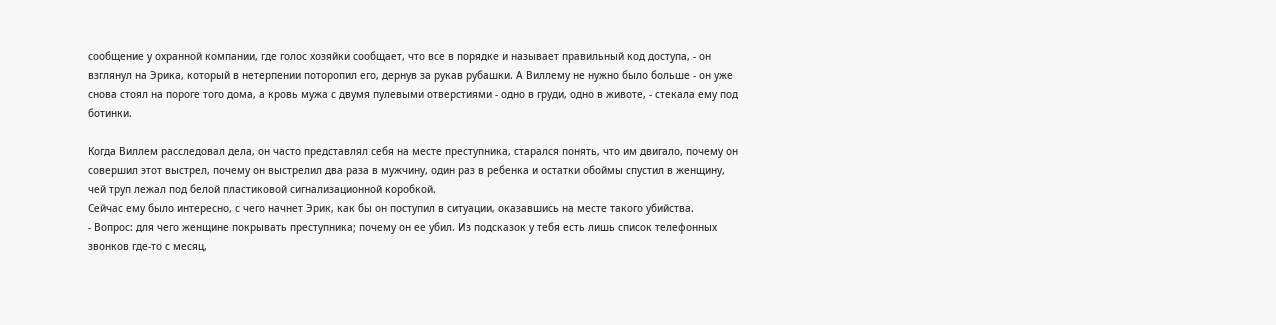сообщение у охранной компании, где голос хозяйки сообщает, что все в порядке и называет правильный код доступа, - он взглянул на Эрика, который в нетерпении поторопил его, дернув за рукав рубашки. А Виллему не нужно было больше - он уже снова стоял на пороге того дома, а кровь мужа с двумя пулевыми отверстиями - одно в груди, одно в животе, - стекала ему под ботинки.

Когда Виллем расследовал дела, он часто представлял себя на месте преступника, старался понять, что им двигало, почему он совершил этот выстрел, почему он выстрелил два раза в мужчину, один раз в ребенка и остатки обоймы спустил в женщину, чей труп лежал под белой пластиковой сигнализационной коробкой.
Сейчас ему было интересно, с чего начнет Эрик, как бы он поступил в ситуации, оказавшись на месте такого убийства.
- Вопрос: для чего женщине покрывать преступника; почему он ее убил. Из подсказок у тебя есть лишь список телефонных звонков где-то с месяц,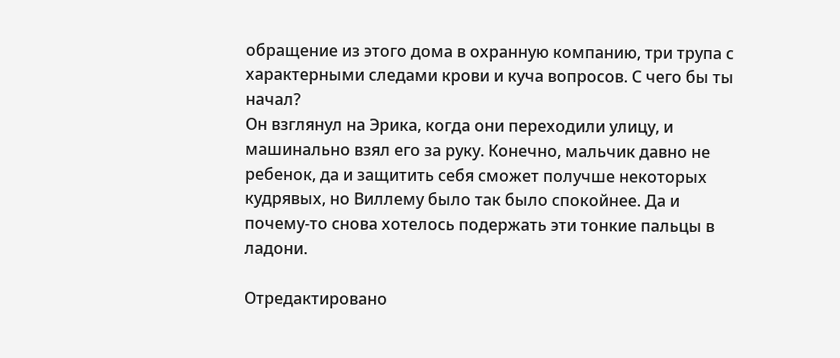обращение из этого дома в охранную компанию, три трупа с характерными следами крови и куча вопросов. С чего бы ты начал?
Он взглянул на Эрика, когда они переходили улицу, и машинально взял его за руку. Конечно, мальчик давно не ребенок, да и защитить себя сможет получше некоторых кудрявых, но Виллему было так было спокойнее. Да и почему-то снова хотелось подержать эти тонкие пальцы в ладони.

Отредактировано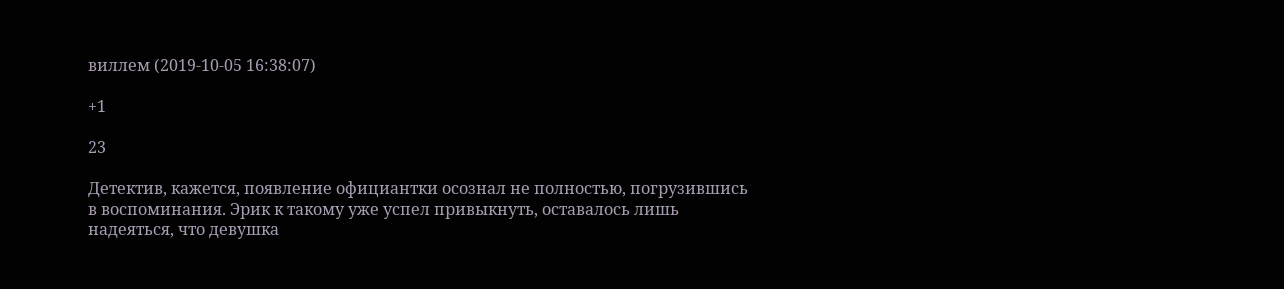виллем (2019-10-05 16:38:07)

+1

23

Детектив, кажется, появление официантки осознал не полностью, погрузившись в воспоминания. Эрик к такому уже успел привыкнуть, оставалось лишь надеяться, что девушка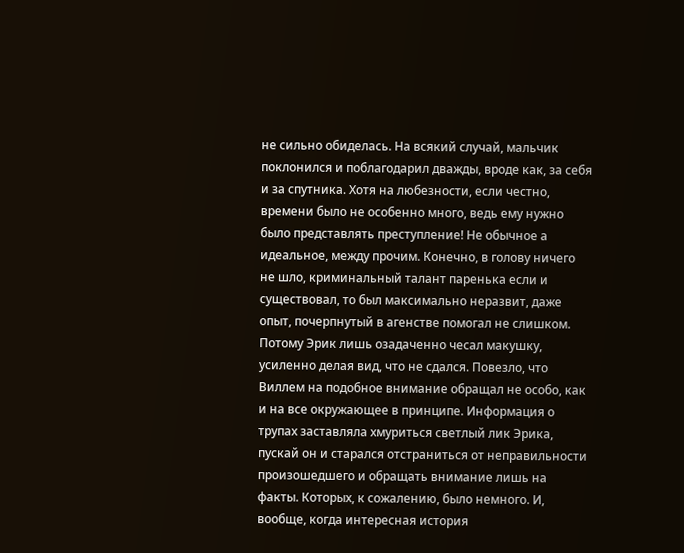не сильно обиделась. На всякий случай, мальчик поклонился и поблагодарил дважды, вроде как, за себя и за спутника. Хотя на любезности, если честно, времени было не особенно много, ведь ему нужно было представлять преступление! Не обычное а идеальное, между прочим. Конечно, в голову ничего не шло, криминальный талант паренька если и существовал, то был максимально неразвит, даже опыт, почерпнутый в агенстве помогал не слишком. Потому Эрик лишь озадаченно чесал макушку, усиленно делая вид, что не сдался. Повезло, что Виллем на подобное внимание обращал не особо, как и на все окружающее в принципе. Информация о трупах заставляла хмуриться светлый лик Эрика, пускай он и старался отстраниться от неправильности произошедшего и обращать внимание лишь на факты. Которых, к сожалению, было немного. И, вообще, когда интересная история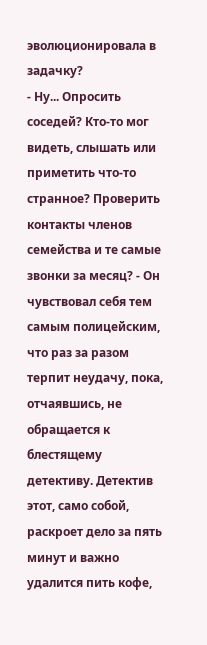эволюционировала в задачку?
- Ну... Опросить соседей? Кто-то мог видеть, слышать или приметить что-то странное? Проверить контакты членов семейства и те самые звонки за месяц? - Он чувствовал себя тем самым полицейским, что раз за разом терпит неудачу, пока, отчаявшись, не обращается к блестящему детективу. Детектив этот, само собой, раскроет дело за пять минут и важно удалится пить кофе,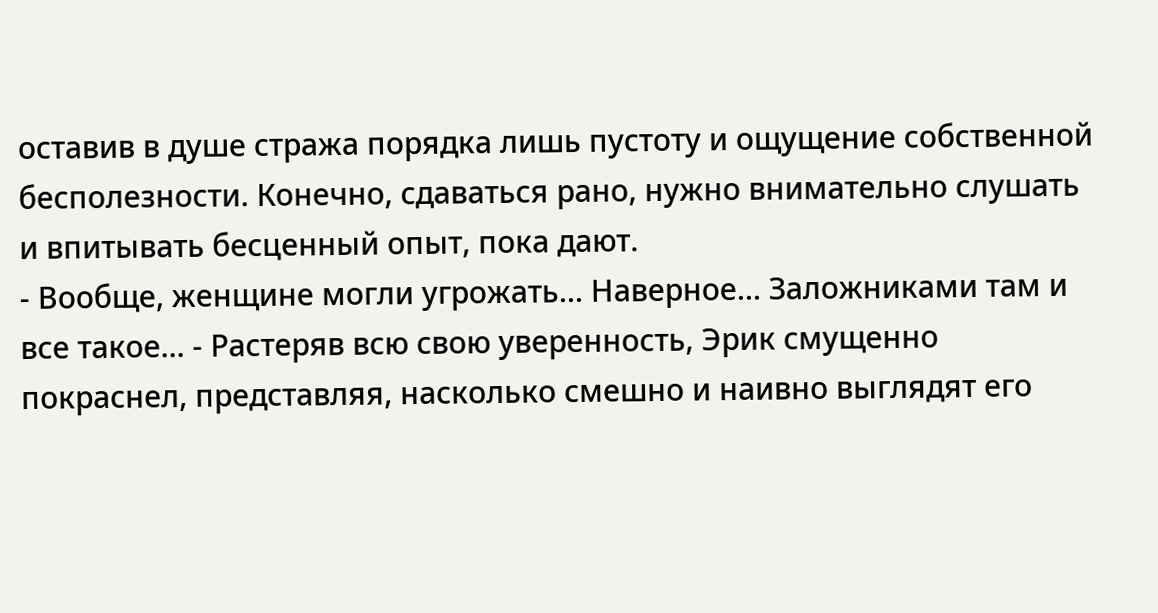оставив в душе стража порядка лишь пустоту и ощущение собственной бесполезности. Конечно, сдаваться рано, нужно внимательно слушать и впитывать бесценный опыт, пока дают.
- Вообще, женщине могли угрожать... Наверное... Заложниками там и все такое... - Растеряв всю свою уверенность, Эрик смущенно покраснел, представляя, насколько смешно и наивно выглядят его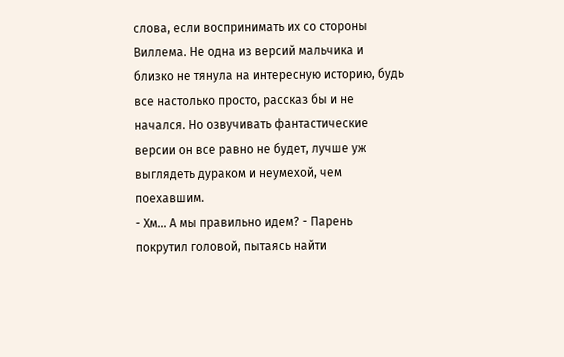слова, если воспринимать их со стороны Виллема. Не одна из версий мальчика и близко не тянула на интересную историю, будь все настолько просто, рассказ бы и не начался. Но озвучивать фантастические версии он все равно не будет, лучше уж выглядеть дураком и неумехой, чем поехавшим.
- Хм... А мы правильно идем? - Парень покрутил головой, пытаясь найти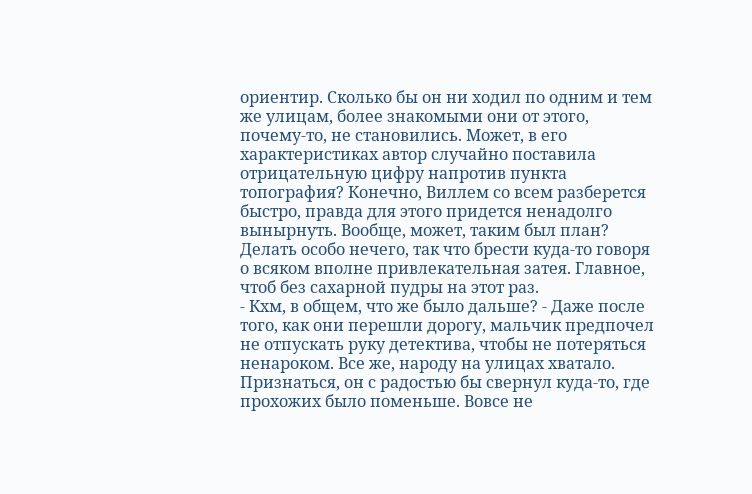ориентир. Сколько бы он ни ходил по одним и тем же улицам, более знакомыми они от этого, почему-то, не становились. Может, в его характеристиках автор случайно поставила отрицательную цифру напротив пункта топография? Конечно, Виллем со всем разберется быстро, правда для этого придется ненадолго вынырнуть. Вообще, может, таким был план? Делать особо нечего, так что брести куда-то говоря о всяком вполне привлекательная затея. Главное, чтоб без сахарной пудры на этот раз.
- Кхм, в общем, что же было дальше? - Даже после того, как они перешли дорогу, мальчик предпочел не отпускать руку детектива, чтобы не потеряться ненароком. Все же, народу на улицах хватало. Признаться, он с радостью бы свернул куда-то, где прохожих было поменьше. Вовсе не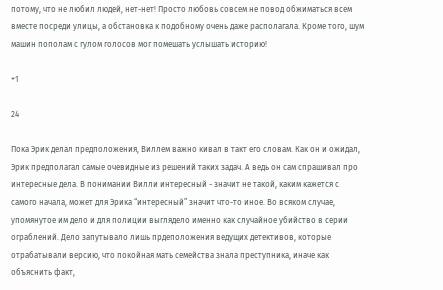потому, что не любил людей, нет-нет! Просто любовь совсем не повод обжиматься всем вместе посреди улицы, а обстановка к подобному очень даже располагала. Кроме того, шум машин пополам с гулом голосов мог помешать услышать историю!

+1

24

Пока Эрик делал предположения, Виллем важно кивал в такт его словам. Как он и ожидал, Эрик предполагал самые очевидные из решений таких задач. А ведь он сам спрашивал про интересные дела. В понимании Вилли интересный - значит не такой, каким кажется с самого начала, может для Эрика “интересный” значит что-то иное. Во всяком случае, упомянутое им дело и для полиции выглядело именно как случайное убийство в серии ограблений. Дело запутывало лишь прдеположения ведущих детективов, которые отрабатывали версию, что покойная мать семейства знала преступника, иначе как объяснить факт,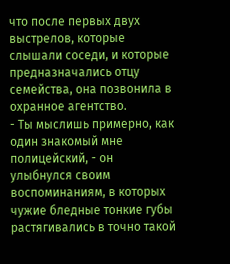что после первых двух выстрелов, которые слышали соседи, и которые предназначались отцу семейства, она позвонила в охранное агентство.
- Ты мыслишь примерно, как один знакомый мне полицейский, - он улыбнулся своим воспоминаниям, в которых чужие бледные тонкие губы растягивались в точно такой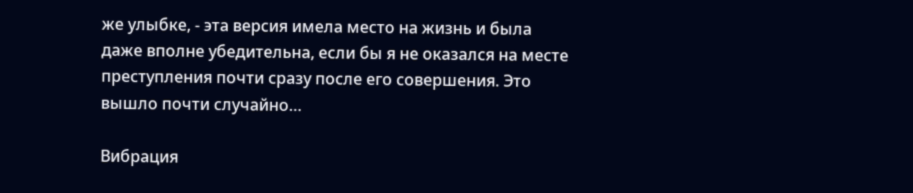же улыбке, - эта версия имела место на жизнь и была даже вполне убедительна, если бы я не оказался на месте преступления почти сразу после его совершения. Это вышло почти случайно…

Вибрация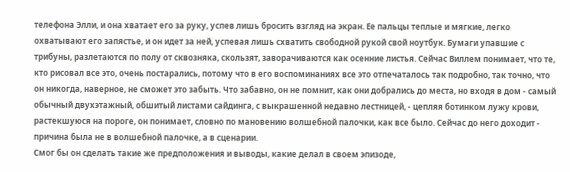телефона Элли, и она хватает его за руку, успев лишь бросить взгляд на экран. Ее пальцы теплые и мягкие, легко охватывают его запястье, и он идет за ней, успевая лишь схватить свободной рукой свой ноутбук. Бумаги упавшие с трибуны, разлетаются по полу от сквозняка, скользят, заворачиваются как осенние листья. Сейчас Виллем понимает, что те, кто рисовал все это, очень постарались, потому что в его воспоминаниях все это отпечаталось так подробно, так точно, что он никогда, наверное, не сможет это забыть. Что забавно, он не помнит, как они добрались до места, но входя в дом - самый обычный двухэтажный, обшитый листами сайдинга, с выкрашенной недавно лестницей, - цепляя ботинком лужу крови, растекшуюся на пороге, он понимает, словно по мановению волшебной палочки, как все было. Сейчас до него доходит - причина была не в волшебной палочке, а в сценарии.
Смог бы он сделать такие же предположения и выводы, какие делал в своем эпизоде,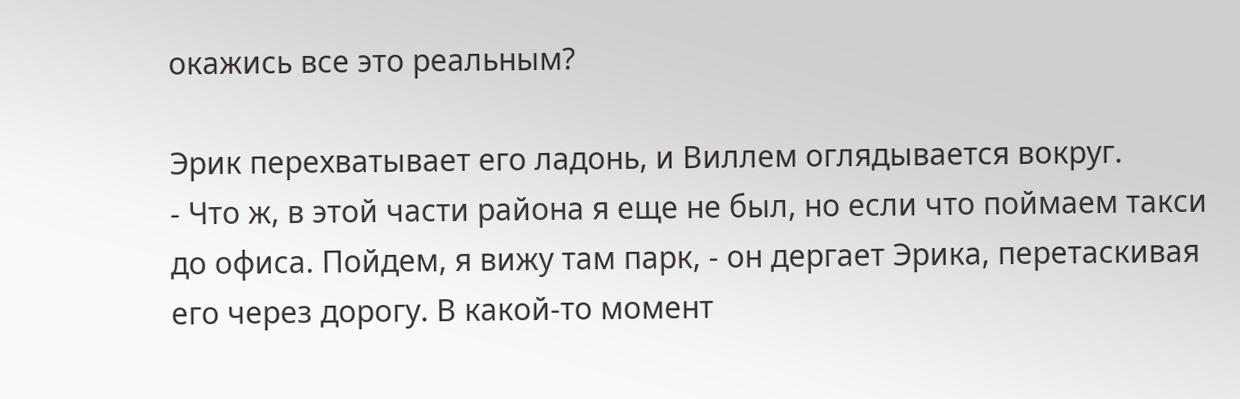окажись все это реальным?

Эрик перехватывает его ладонь, и Виллем оглядывается вокруг.
- Что ж, в этой части района я еще не был, но если что поймаем такси до офиса. Пойдем, я вижу там парк, - он дергает Эрика, перетаскивая его через дорогу. В какой-то момент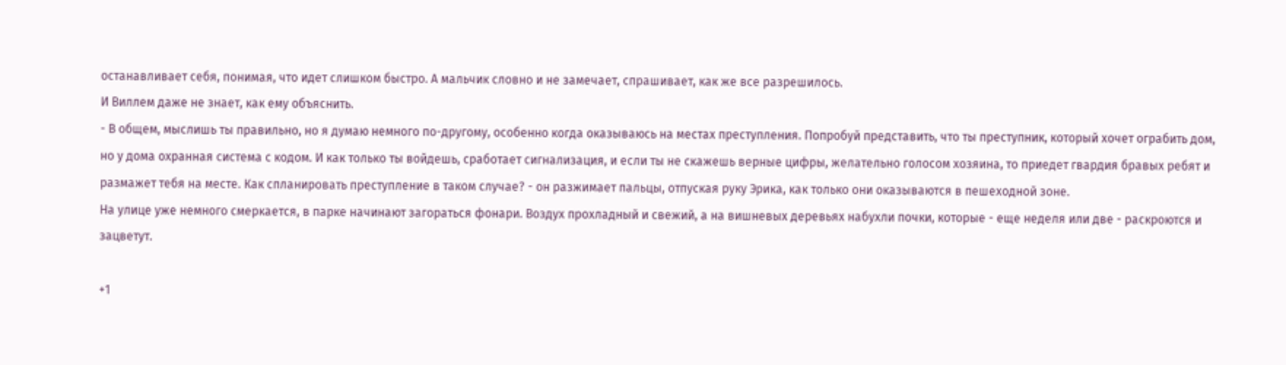останавливает себя, понимая, что идет слишком быстро. А мальчик словно и не замечает, спрашивает, как же все разрешилось.
И Виллем даже не знает, как ему объяснить.
- В общем, мыслишь ты правильно, но я думаю немного по-другому, особенно когда оказываюсь на местах преступления. Попробуй представить, что ты преступник, который хочет ограбить дом, но у дома охранная система с кодом. И как только ты войдешь, сработает сигнализация, и если ты не скажешь верные цифры, желательно голосом хозяина, то приедет гвардия бравых ребят и размажет тебя на месте. Как спланировать преступление в таком случае? - он разжимает пальцы, отпуская руку Эрика, как только они оказываются в пешеходной зоне.
На улице уже немного смеркается, в парке начинают загораться фонари. Воздух прохладный и свежий, а на вишневых деревьях набухли почки, которые - еще неделя или две - раскроются и зацветут.

+1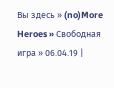Вы здесь » (no)More Heroes » Свободная игра » 06.04.19 |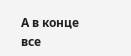А в конце все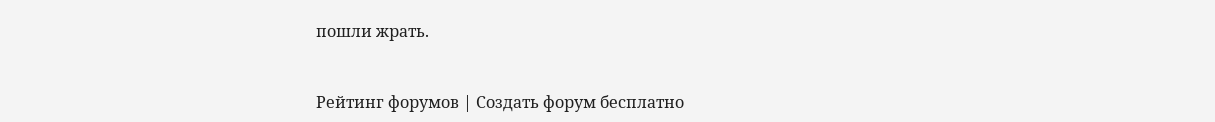пошли жрать.


Рейтинг форумов | Создать форум бесплатно